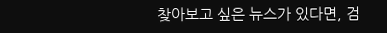찾아보고 싶은 뉴스가 있다면, 검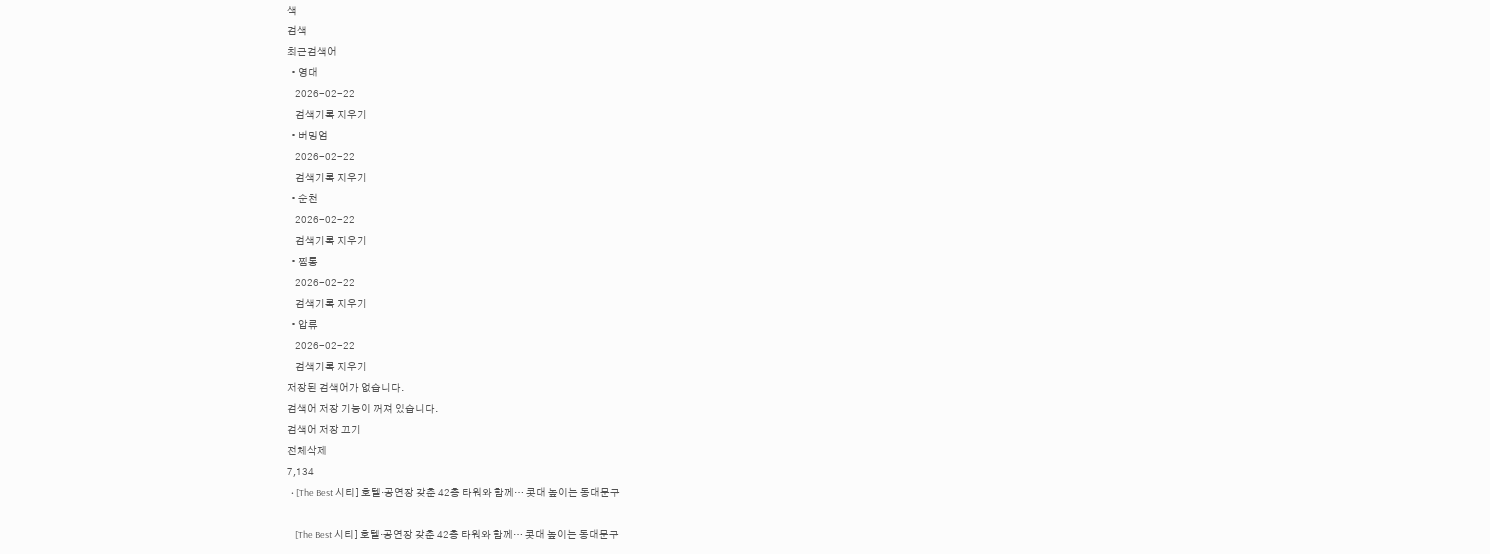색
검색
최근검색어
  • 영대
    2026-02-22
    검색기록 지우기
  • 버밍엄
    2026-02-22
    검색기록 지우기
  • 순천
    2026-02-22
    검색기록 지우기
  • 찜통
    2026-02-22
    검색기록 지우기
  • 압류
    2026-02-22
    검색기록 지우기
저장된 검색어가 없습니다.
검색어 저장 기능이 꺼져 있습니다.
검색어 저장 끄기
전체삭제
7,134
  • [The Best 시티] 호텔·공연장 갖춘 42층 타워와 함께… 콧대 높이는 동대문구

    [The Best 시티] 호텔·공연장 갖춘 42층 타워와 함께… 콧대 높이는 동대문구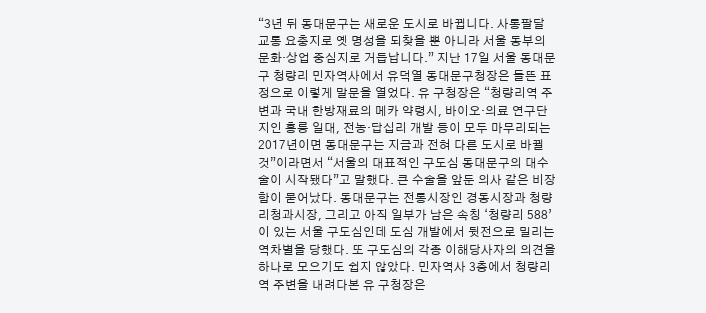“3년 뒤 동대문구는 새로운 도시로 바뀝니다. 사통팔달 교통 요충지로 옛 명성을 되찾을 뿐 아니라 서울 동부의 문화·상업 중심지로 거듭납니다.” 지난 17일 서울 동대문구 청량리 민자역사에서 유덕열 동대문구청장은 들뜬 표정으로 이렇게 말문을 열었다. 유 구청장은 “청량리역 주변과 국내 한방재료의 메카 약령시, 바이오·의료 연구단지인 홍릉 일대, 전농·답십리 개발 등이 모두 마무리되는 2017년이면 동대문구는 지금과 전혀 다른 도시로 바뀔 것”이라면서 “서울의 대표적인 구도심 동대문구의 대수술이 시작됐다”고 말했다. 큰 수술을 앞둔 의사 같은 비장함이 묻어났다. 동대문구는 전통시장인 경동시장과 청량리청과시장, 그리고 아직 일부가 남은 속칭 ‘청량리 588’이 있는 서울 구도심인데 도심 개발에서 뒷전으로 밀리는 역차별을 당했다. 또 구도심의 각종 이해당사자의 의견을 하나로 모으기도 쉽지 않았다. 민자역사 3층에서 청량리역 주변을 내려다본 유 구청장은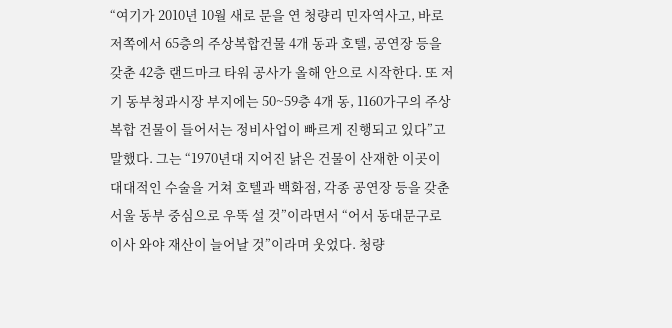“여기가 2010년 10월 새로 문을 연 청량리 민자역사고, 바로 저쪽에서 65층의 주상복합건물 4개 동과 호텔, 공연장 등을 갖춘 42층 랜드마크 타워 공사가 올해 안으로 시작한다. 또 저기 동부청과시장 부지에는 50~59층 4개 동, 1160가구의 주상복합 건물이 들어서는 정비사업이 빠르게 진행되고 있다”고 말했다. 그는 “1970년대 지어진 낡은 건물이 산재한 이곳이 대대적인 수술을 거쳐 호텔과 백화점, 각종 공연장 등을 갖춘 서울 동부 중심으로 우뚝 설 것”이라면서 “어서 동대문구로 이사 와야 재산이 늘어날 것”이라며 웃었다. 청량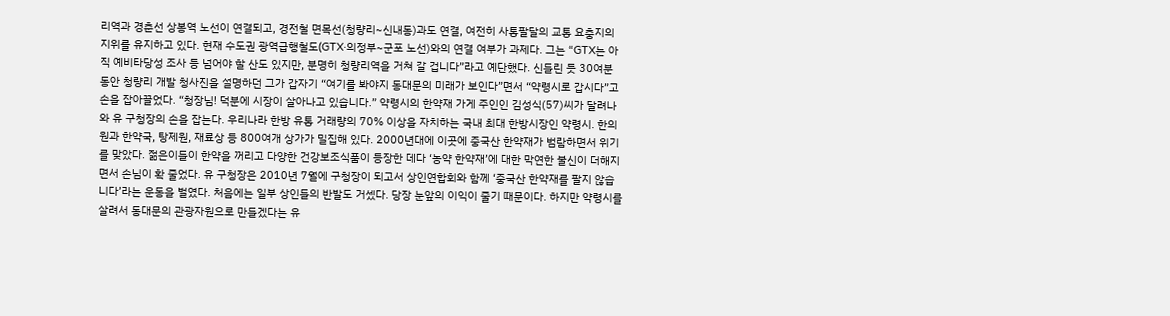리역과 경춘선 상봉역 노선이 연결되고, 경전철 면목선(청량리~신내동)과도 연결, 여전히 사통팔달의 교통 요충지의 지위를 유지하고 있다. 현재 수도권 광역급행철도(GTX·의정부~군포 노선)와의 연결 여부가 과제다. 그는 “GTX는 아직 예비타당성 조사 등 넘어야 할 산도 있지만, 분명히 청량리역을 거쳐 갈 겁니다”라고 예단했다. 신들린 듯 30여분 동안 청량리 개발 청사진을 설명하던 그가 갑자기 “여기를 봐야지 동대문의 미래가 보인다”면서 “약령시로 갑시다”고 손을 잡아끌었다. “청장님! 덕분에 시장이 살아나고 있습니다.” 약령시의 한약재 가게 주인인 김성식(57)씨가 달려나와 유 구청장의 손을 잡는다. 우리나라 한방 유통 거래량의 70% 이상을 자치하는 국내 최대 한방시장인 약령시. 한의원과 한약국, 탕제원, 재료상 등 800여개 상가가 밀집해 있다. 2000년대에 이곳에 중국산 한약재가 범람하면서 위기를 맞았다. 젊은이들이 한약을 꺼리고 다양한 건강보조식품이 등장한 데다 ‘농약 한약재’에 대한 막연한 불신이 더해지면서 손님이 확 줄었다. 유 구청장은 2010년 7월에 구청장이 되고서 상인연합회와 함께 ‘중국산 한약재를 팔지 않습니다’라는 운동을 벌였다. 처음에는 일부 상인들의 반발도 거셌다. 당장 눈앞의 이익이 줄기 때문이다. 하지만 약령시를 살려서 동대문의 관광자원으로 만들겠다는 유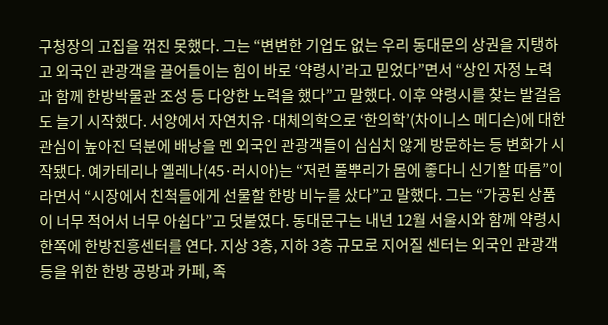구청장의 고집을 꺾진 못했다. 그는 “변변한 기업도 없는 우리 동대문의 상권을 지탱하고 외국인 관광객을 끌어들이는 힘이 바로 ‘약령시’라고 믿었다”면서 “상인 자정 노력과 함께 한방박물관 조성 등 다양한 노력을 했다”고 말했다. 이후 약령시를 찾는 발걸음도 늘기 시작했다. 서양에서 자연치유·대체의학으로 ‘한의학’(차이니스 메디슨)에 대한 관심이 높아진 덕분에 배낭을 멘 외국인 관광객들이 심심치 않게 방문하는 등 변화가 시작됐다. 예카테리나 옐레나(45·러시아)는 “저런 풀뿌리가 몸에 좋다니 신기할 따름”이라면서 “시장에서 친척들에게 선물할 한방 비누를 샀다”고 말했다. 그는 “가공된 상품이 너무 적어서 너무 아쉽다”고 덧붙였다. 동대문구는 내년 12월 서울시와 함께 약령시 한쪽에 한방진흥센터를 연다. 지상 3층, 지하 3층 규모로 지어질 센터는 외국인 관광객 등을 위한 한방 공방과 카페, 족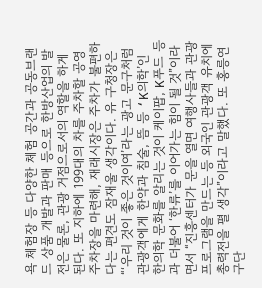욕 체험장 등 다양한 체험 공간과 공동브랜드 상품 개발과 판매 등으로 한방산업의 발전은 물론, 관광 거점으로서의 역할을 하게 된다. 또 지하에 199대의 차를 주차할 공영주차장을 마련해, 재래시장은 주차가 불편하다는 편견도 잠재울 생각이다. 유 구청장은 “‘우리 것이 좋은 것이여’라는 광고 문구처럼 관광객에게 한약과 침술, 뜸 등 ‘K의학’인 한의학 문화를 알리는 것이 케이팝, K푸드 등과 더불어 ‘한류’를 이어가는 힘이 될 것”이라면서 “진흥센터가 문을 열면 여행사들과 관광프로그램을 만드는 등 외국인 관광객 유치에 총력전을 펼 생각”이라고 말했다. 또 홍릉연구단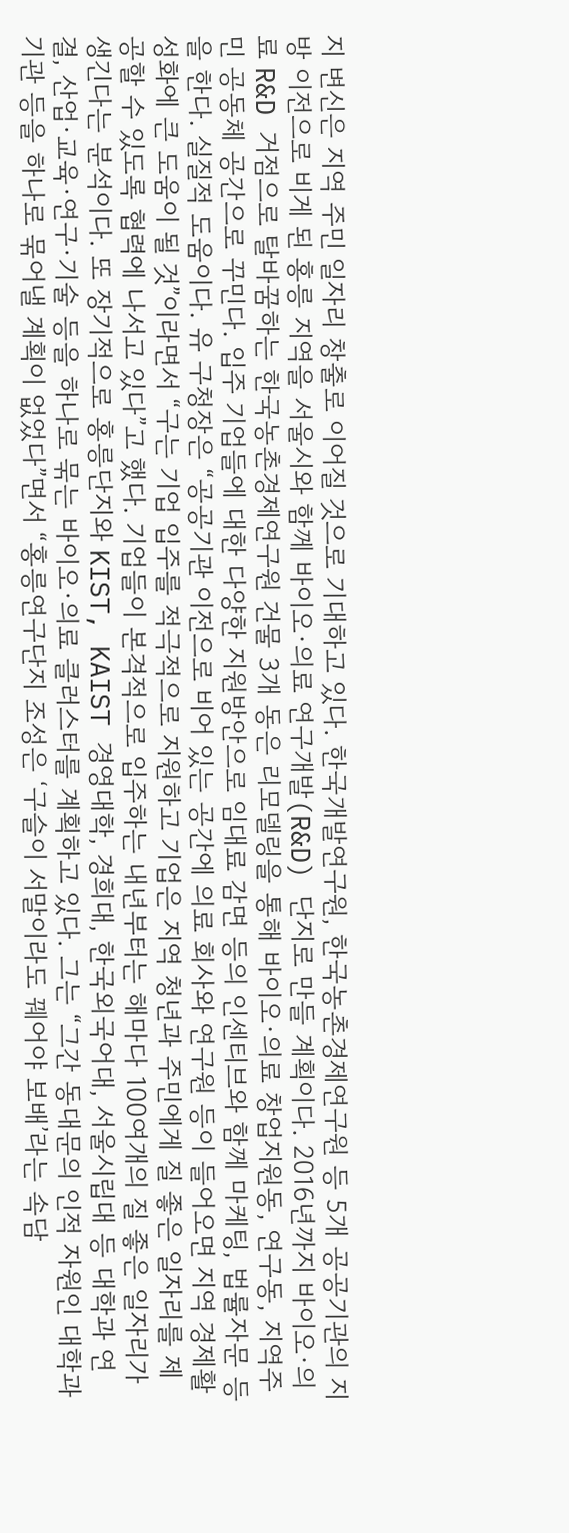지 변신은 지역 주민 일자리 창출로 이어질 것으로 기대하고 있다. 한국개발연구원, 한국농촌경제연구원 등 5개 공공기관의 지방 이전으로 비게 된 홍릉 지역을 서울시와 함께 바이오·의료 연구개발(R&D) 단지로 만들 계획이다. 2016년까지 바이오·의료 R&D 거점으로 탈바꿈하는 한국농촌경제연구원 건물 3개 동은 리모델링을 통해 바이오·의료 창업지원동, 연구동, 지역주민 공동체 공간으로 꾸민다. 입주 기업들에 대한 다양한 지원방안으로 임대료 감면 등의 인센티브와 함께 마케팅, 법률자문 등을 한다. 실질적 도움이다. 유 구청장은 “공공기관 이전으로 비어 있는 공간에 의료 회사와 연구원 등이 들어오면 지역 경제활성화에 큰 도움이 될 것”이라면서 “구는 기업 입주를 적극적으로 지원하고 기업은 지역 청년과 주민에게 질 좋은 일자리를 제공할 수 있도록 협력에 나서고 있다”고 했다. 기업들이 본격적으로 입주하는 내년부터는 해마다 100여개의 질 좋은 일자리가 생긴다는 분석이다. 또 장기적으로 홍릉단지와 KIST, KAIST 경영대학, 경희대, 한국외국어대, 서울시립대 등 대학과 연결, 산업·교육·연구·기술 등을 하나로 묶는 바이오·의료 클러스터를 계획하고 있다. 그는 “그간 동대문의 인적 자원인 대학과 기관 등을 하나로 묶어낼 계획이 없었다”면서 “홍릉연구단지 조성은 ‘구슬이 서말이라도 꿰어야 보배’라는 속담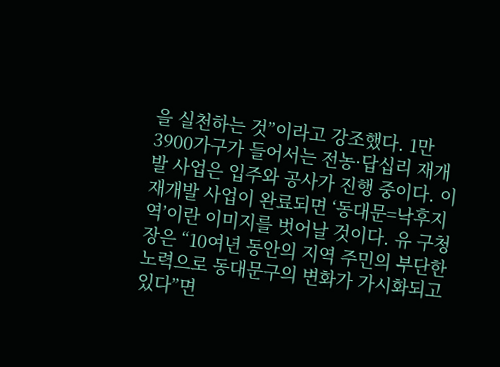을 실천하는 것”이라고 강조했다. 1만 3900가구가 들어서는 전농·답십리 재개발 사업은 입주와 공사가 진행 중이다. 이 재개발 사업이 완료되면 ‘동대문=낙후지역’이란 이미지를 벗어날 것이다. 유 구청장은 “10여년 동안의 지역 주민의 부단한 노력으로 동대문구의 변화가 가시화되고 있다”면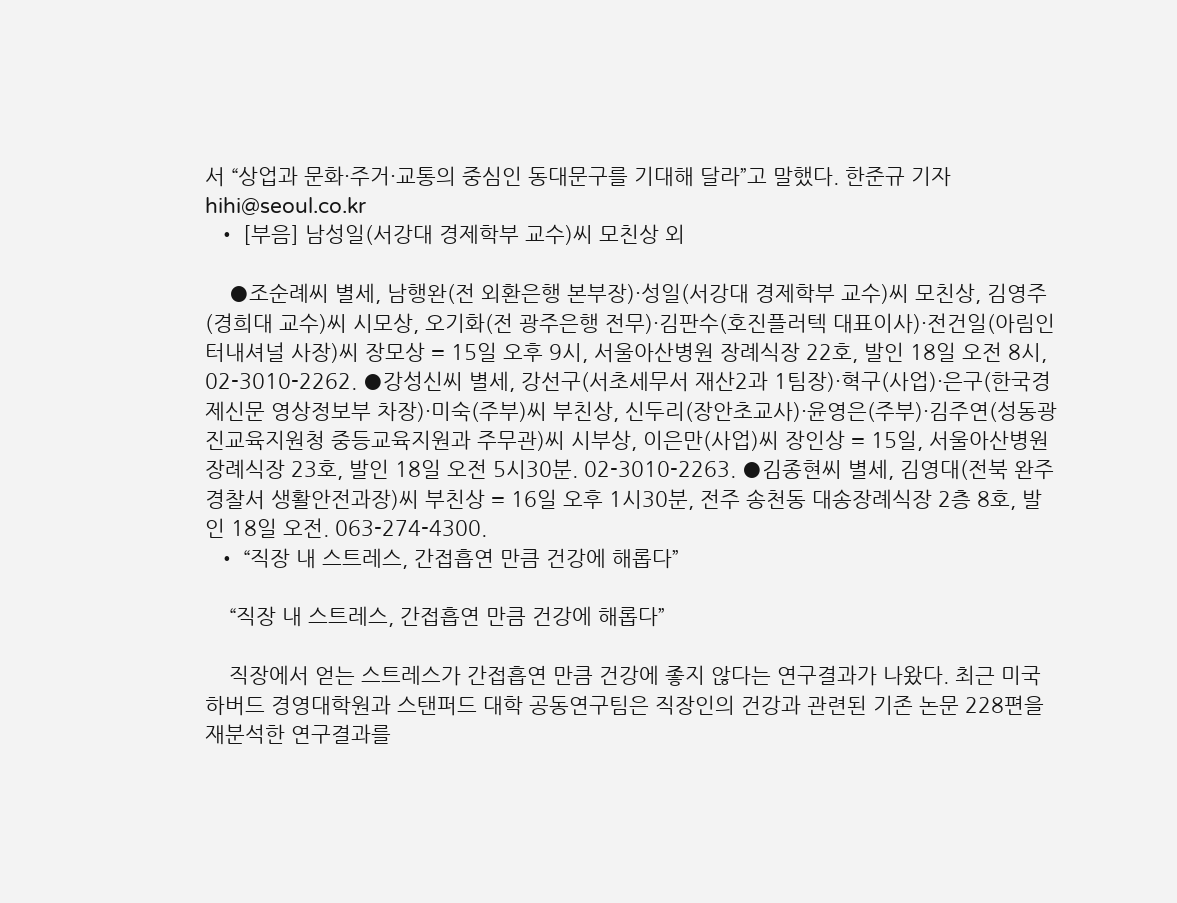서 “상업과 문화·주거·교통의 중심인 동대문구를 기대해 달라”고 말했다. 한준규 기자 hihi@seoul.co.kr
  • [부음] 남성일(서강대 경제학부 교수)씨 모친상 외

    ●조순례씨 별세, 남행완(전 외환은행 본부장)·성일(서강대 경제학부 교수)씨 모친상, 김영주(경희대 교수)씨 시모상, 오기화(전 광주은행 전무)·김판수(호진플러텍 대표이사)·전건일(아림인터내셔널 사장)씨 장모상 = 15일 오후 9시, 서울아산병원 장례식장 22호, 발인 18일 오전 8시, 02-3010-2262. ●강성신씨 별세, 강선구(서초세무서 재산2과 1팀장)·혁구(사업)·은구(한국경제신문 영상정보부 차장)·미숙(주부)씨 부친상, 신두리(장안초교사)·윤영은(주부)·김주연(성동광진교육지원청 중등교육지원과 주무관)씨 시부상, 이은만(사업)씨 장인상 = 15일, 서울아산병원 장례식장 23호, 발인 18일 오전 5시30분. 02-3010-2263. ●김종현씨 별세, 김영대(전북 완주경찰서 생활안전과장)씨 부친상 = 16일 오후 1시30분, 전주 송천동 대송장례식장 2층 8호, 발인 18일 오전. 063-274-4300.
  • “직장 내 스트레스, 간접흡연 만큼 건강에 해롭다”

    “직장 내 스트레스, 간접흡연 만큼 건강에 해롭다”

    직장에서 얻는 스트레스가 간접흡연 만큼 건강에 좋지 않다는 연구결과가 나왔다. 최근 미국 하버드 경영대학원과 스탠퍼드 대학 공동연구팀은 직장인의 건강과 관련된 기존 논문 228편을 재분석한 연구결과를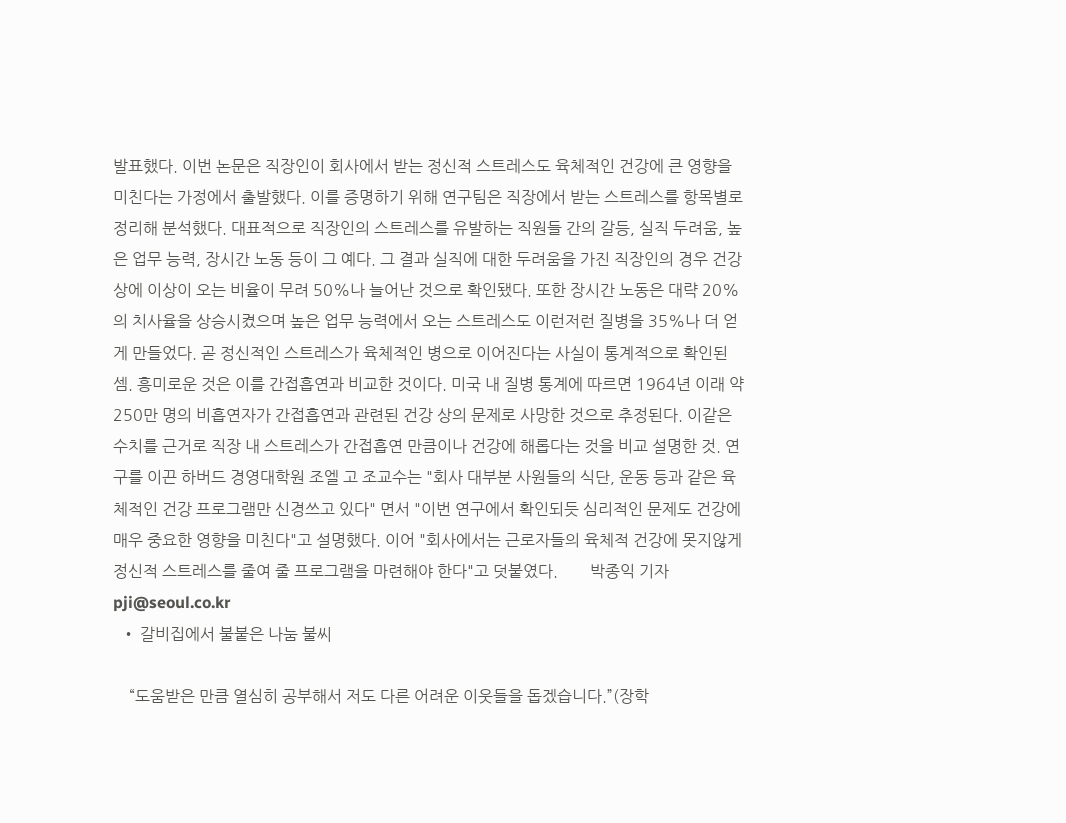발표했다. 이번 논문은 직장인이 회사에서 받는 정신적 스트레스도 육체적인 건강에 큰 영향을 미친다는 가정에서 출발했다. 이를 증명하기 위해 연구팀은 직장에서 받는 스트레스를 항목별로 정리해 분석했다. 대표적으로 직장인의 스트레스를 유발하는 직원들 간의 갈등, 실직 두려움, 높은 업무 능력, 장시간 노동 등이 그 예다. 그 결과 실직에 대한 두려움을 가진 직장인의 경우 건강상에 이상이 오는 비율이 무려 50%나 늘어난 것으로 확인됐다. 또한 장시간 노동은 대략 20%의 치사율을 상승시켰으며 높은 업무 능력에서 오는 스트레스도 이런저런 질병을 35%나 더 얻게 만들었다. 곧 정신적인 스트레스가 육체적인 병으로 이어진다는 사실이 통계적으로 확인된 셈. 흥미로운 것은 이를 간접흡연과 비교한 것이다. 미국 내 질병 통계에 따르면 1964년 이래 약 250만 명의 비흡연자가 간접흡연과 관련된 건강 상의 문제로 사망한 것으로 추정된다. 이같은 수치를 근거로 직장 내 스트레스가 간접흡연 만큼이나 건강에 해롭다는 것을 비교 설명한 것. 연구를 이끈 하버드 경영대학원 조엘 고 조교수는 "회사 대부분 사원들의 식단, 운동 등과 같은 육체적인 건강 프로그램만 신경쓰고 있다" 면서 "이번 연구에서 확인되듯 심리적인 문제도 건강에 매우 중요한 영향을 미친다"고 설명했다. 이어 "회사에서는 근로자들의 육체적 건강에 못지않게 정신적 스트레스를 줄여 줄 프로그램을 마련해야 한다"고 덧붙였다.        박종익 기자 pji@seoul.co.kr
  • 갈비집에서 불붙은 나눔 불씨

    “도움받은 만큼 열심히 공부해서 저도 다른 어려운 이웃들을 돕겠습니다.”(장학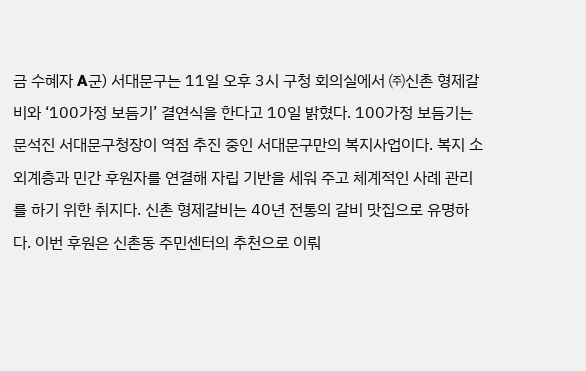금 수혜자 A군) 서대문구는 11일 오후 3시 구청 회의실에서 ㈜신촌 형제갈비와 ‘100가정 보듬기’ 결연식을 한다고 10일 밝혔다. 100가정 보듬기는 문석진 서대문구청장이 역점 추진 중인 서대문구만의 복지사업이다. 복지 소외계층과 민간 후원자를 연결해 자립 기반을 세워 주고 체계적인 사례 관리를 하기 위한 취지다. 신촌 형제갈비는 40년 전통의 갈비 맛집으로 유명하다. 이번 후원은 신촌동 주민센터의 추천으로 이뤄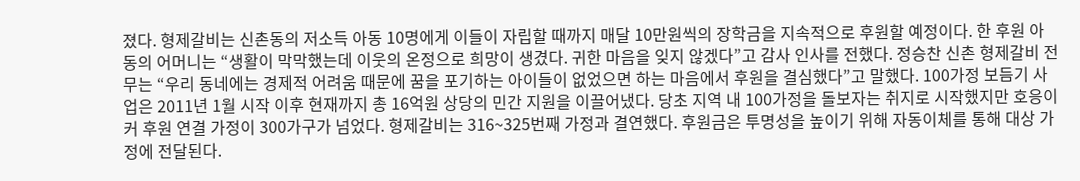졌다. 형제갈비는 신촌동의 저소득 아동 10명에게 이들이 자립할 때까지 매달 10만원씩의 장학금을 지속적으로 후원할 예정이다. 한 후원 아동의 어머니는 “생활이 막막했는데 이웃의 온정으로 희망이 생겼다. 귀한 마음을 잊지 않겠다”고 감사 인사를 전했다. 정승찬 신촌 형제갈비 전무는 “우리 동네에는 경제적 어려움 때문에 꿈을 포기하는 아이들이 없었으면 하는 마음에서 후원을 결심했다”고 말했다. 100가정 보듬기 사업은 2011년 1월 시작 이후 현재까지 총 16억원 상당의 민간 지원을 이끌어냈다. 당초 지역 내 100가정을 돌보자는 취지로 시작했지만 호응이 커 후원 연결 가정이 300가구가 넘었다. 형제갈비는 316~325번째 가정과 결연했다. 후원금은 투명성을 높이기 위해 자동이체를 통해 대상 가정에 전달된다.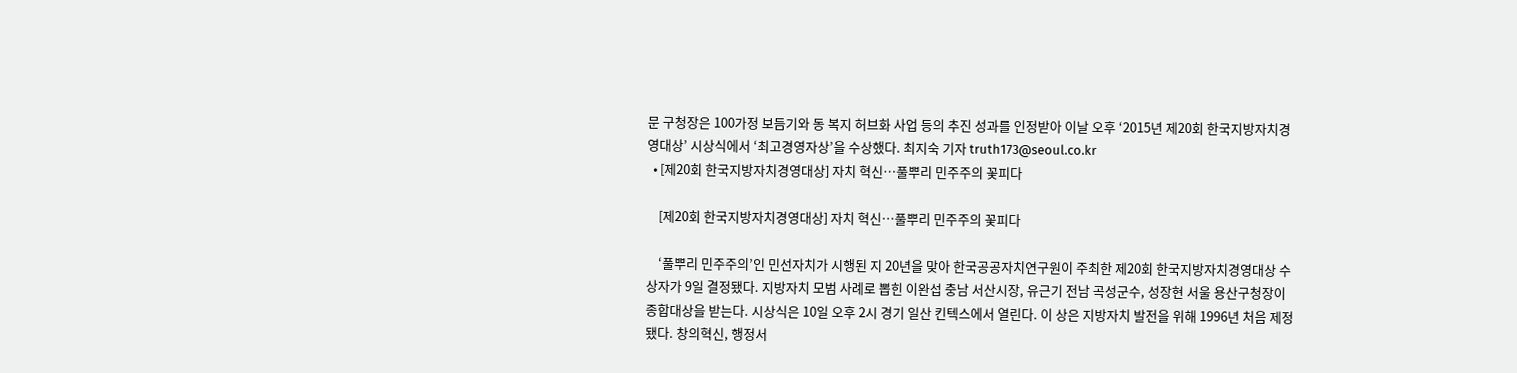문 구청장은 100가정 보듬기와 동 복지 허브화 사업 등의 추진 성과를 인정받아 이날 오후 ‘2015년 제20회 한국지방자치경영대상’ 시상식에서 ‘최고경영자상’을 수상했다. 최지숙 기자 truth173@seoul.co.kr
  • [제20회 한국지방자치경영대상] 자치 혁신…풀뿌리 민주주의 꽃피다

    [제20회 한국지방자치경영대상] 자치 혁신…풀뿌리 민주주의 꽃피다

    ‘풀뿌리 민주주의’인 민선자치가 시행된 지 20년을 맞아 한국공공자치연구원이 주최한 제20회 한국지방자치경영대상 수상자가 9일 결정됐다. 지방자치 모범 사례로 뽑힌 이완섭 충남 서산시장, 유근기 전남 곡성군수, 성장현 서울 용산구청장이 종합대상을 받는다. 시상식은 10일 오후 2시 경기 일산 킨텍스에서 열린다. 이 상은 지방자치 발전을 위해 1996년 처음 제정됐다. 창의혁신, 행정서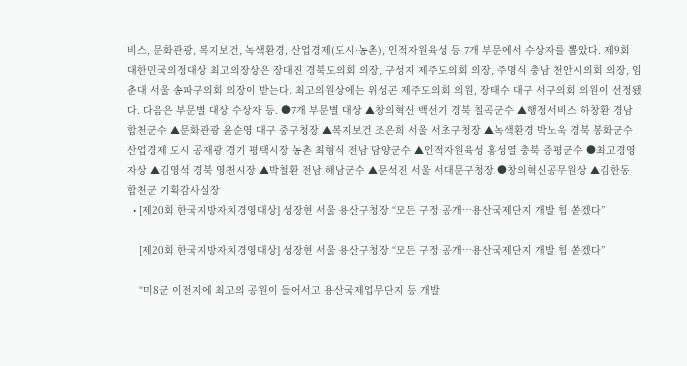비스, 문화관광, 복지보건, 녹색환경, 산업경제(도시·농촌), 인적자원육성 등 7개 부문에서 수상자를 뽑았다. 제9회 대한민국의정대상 최고의장상은 장대진 경북도의회 의장, 구성지 제주도의회 의장, 주명식 충남 천안시의회 의장, 임춘대 서울 송파구의회 의장이 받는다. 최고의원상에는 위성곤 제주도의회 의원, 장태수 대구 서구의회 의원이 선정됐다. 다음은 부문별 대상 수상자 등. ●7개 부문별 대상 ▲창의혁신 백선기 경북 칠곡군수 ▲행정서비스 하창환 경남 합천군수 ▲문화관광 윤순영 대구 중구청장 ▲복지보건 조은희 서울 서초구청장 ▲녹색환경 박노욱 경북 봉화군수 산업경제 도시 공재광 경기 평택시장 농촌 최형식 전남 담양군수 ▲인적자원육성 홍성열 충북 증평군수 ●최고경영자상 ▲김영석 경북 영천시장 ▲박철환 전남 해남군수 ▲문석진 서울 서대문구청장 ●창의혁신공무원상 ▲김한동 합천군 기획감사실장
  • [제20회 한국지방자치경영대상] 성장현 서울 용산구청장 “모든 구정 공개…용산국제단지 개발 힘 쏟겠다”

    [제20회 한국지방자치경영대상] 성장현 서울 용산구청장 “모든 구정 공개…용산국제단지 개발 힘 쏟겠다”

    “미8군 이전지에 최고의 공원이 들어서고 용산국제업무단지 등 개발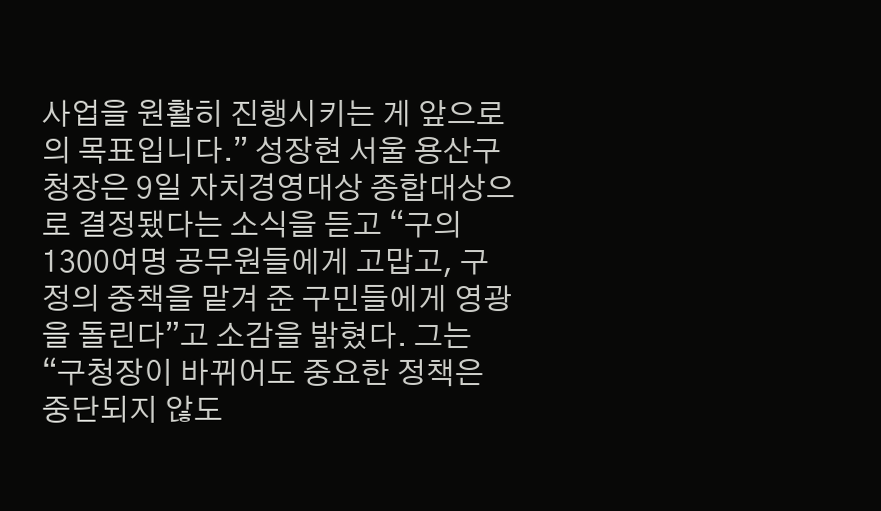사업을 원활히 진행시키는 게 앞으로의 목표입니다.” 성장현 서울 용산구청장은 9일 자치경영대상 종합대상으로 결정됐다는 소식을 듣고 “구의 1300여명 공무원들에게 고맙고, 구정의 중책을 맡겨 준 구민들에게 영광을 돌린다”고 소감을 밝혔다. 그는 “구청장이 바뀌어도 중요한 정책은 중단되지 않도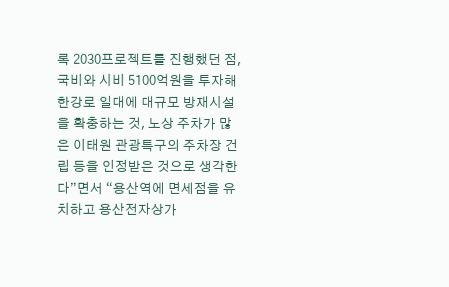록 2030프로젝트를 진행했던 점, 국비와 시비 5100억원을 투자해 한강로 일대에 대규모 방재시설을 확충하는 것, 노상 주차가 많은 이태원 관광특구의 주차장 건립 등을 인정받은 것으로 생각한다”면서 “용산역에 면세점을 유치하고 용산전자상가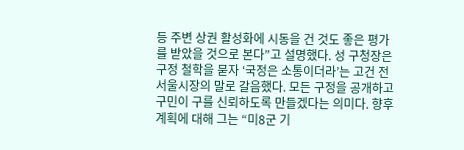등 주변 상권 활성화에 시동을 건 것도 좋은 평가를 받았을 것으로 본다”고 설명했다. 성 구청장은 구정 철학을 묻자 ‘국정은 소통이더라’는 고건 전 서울시장의 말로 갈음했다. 모든 구정을 공개하고 구민이 구를 신뢰하도록 만들겠다는 의미다. 향후 계획에 대해 그는 “미8군 기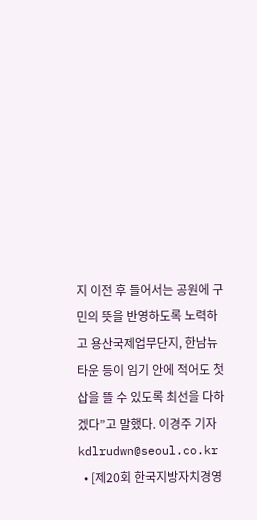지 이전 후 들어서는 공원에 구민의 뜻을 반영하도록 노력하고 용산국제업무단지, 한남뉴타운 등이 임기 안에 적어도 첫 삽을 뜰 수 있도록 최선을 다하겠다”고 말했다. 이경주 기자 kdlrudwn@seoul.co.kr
  • [제20회 한국지방자치경영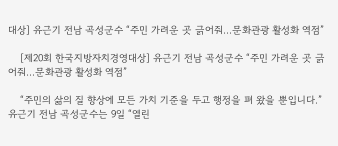대상] 유근기 전남 곡성군수 “주민 가려운 곳 긁어줘…문화관광 활성화 역점”

    [제20회 한국지방자치경영대상] 유근기 전남 곡성군수 “주민 가려운 곳 긁어줘…문화관광 활성화 역점”

    “주민의 삶의 질 향상에 모든 가치 기준을 두고 행정을 펴 왔을 뿐입니다.” 유근기 전남 곡성군수는 9일 “열린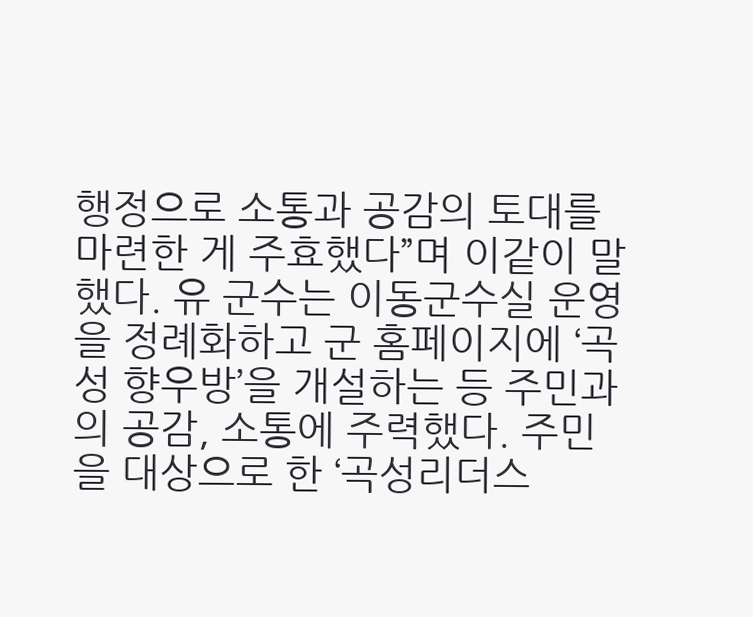행정으로 소통과 공감의 토대를 마련한 게 주효했다”며 이같이 말했다. 유 군수는 이동군수실 운영을 정례화하고 군 홈페이지에 ‘곡성 향우방’을 개설하는 등 주민과의 공감, 소통에 주력했다. 주민을 대상으로 한 ‘곡성리더스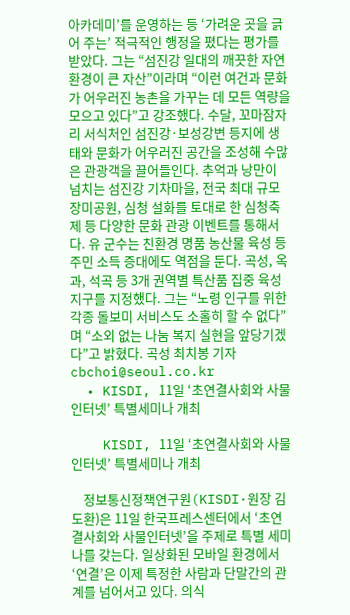아카데미’를 운영하는 등 ‘가려운 곳을 긁어 주는’ 적극적인 행정을 폈다는 평가를 받았다. 그는 “섬진강 일대의 깨끗한 자연환경이 큰 자산”이라며 “이런 여건과 문화가 어우러진 농촌을 가꾸는 데 모든 역량을 모으고 있다”고 강조했다. 수달, 꼬마잠자리 서식처인 섬진강·보성강변 등지에 생태와 문화가 어우러진 공간을 조성해 수많은 관광객을 끌어들인다. 추억과 낭만이 넘치는 섬진강 기차마을, 전국 최대 규모 장미공원, 심청 설화를 토대로 한 심청축제 등 다양한 문화 관광 이벤트를 통해서다. 유 군수는 친환경 명품 농산물 육성 등 주민 소득 증대에도 역점을 둔다. 곡성, 옥과, 석곡 등 3개 권역별 특산품 집중 육성 지구를 지정했다. 그는 “노령 인구를 위한 각종 돌보미 서비스도 소홀히 할 수 없다”며 “소외 없는 나눔 복지 실현을 앞당기겠다”고 밝혔다. 곡성 최치봉 기자 cbchoi@seoul.co.kr
  • KISDI, 11일 ‘초연결사회와 사물인터넷’ 특별세미나 개최

    KISDI, 11일 ‘초연결사회와 사물인터넷’ 특별세미나 개최

    정보통신정책연구원(KISDI·원장 김도환)은 11일 한국프레스센터에서 ‘초연결사회와 사물인터넷’을 주제로 특별 세미나를 갖는다. 일상화된 모바일 환경에서 ‘연결’은 이제 특정한 사람과 단말간의 관계를 넘어서고 있다. 의식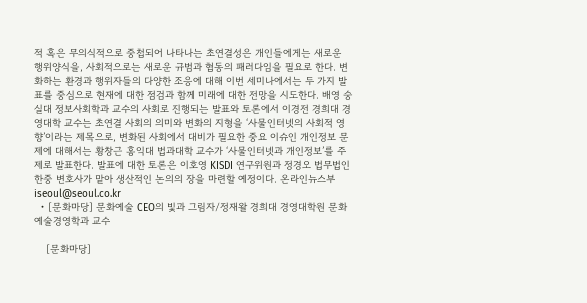적 혹은 무의식적으로 중첩되어 나타나는 초연결성은 개인들에게는 새로운 행위양식을, 사회적으로는 새로운 규범과 협동의 패러다임을 필요로 한다. 변화하는 환경과 행위자들의 다양한 조응에 대해 이번 세미나에서는 두 가지 발표를 중심으로 현재에 대한 점검과 함께 미래에 대한 전망을 시도한다. 배영 숭실대 정보사회학과 교수의 사회로 진행되는 발표와 토론에서 이경전 경희대 경영대학 교수는 초연결 사회의 의미와 변화의 지형을 ‘사물인터넷의 사회적 영향’이라는 제목으로, 변화된 사회에서 대비가 필요한 중요 이슈인 개인정보 문제에 대해서는 황창근 홍익대 법과대학 교수가 ‘사물인터넷과 개인정보’를 주제로 발표한다. 발표에 대한 토론은 이호영 KISDI 연구위원과 정경오 법무법인 한중 변호사가 맡아 생산적인 논의의 장을 마련할 예정이다. 온라인뉴스부 iseoul@seoul.co.kr
  • [문화마당] 문화예술 CEO의 빛과 그림자/정재왈 경희대 경영대학원 문화예술경영학과 교수

    [문화마당]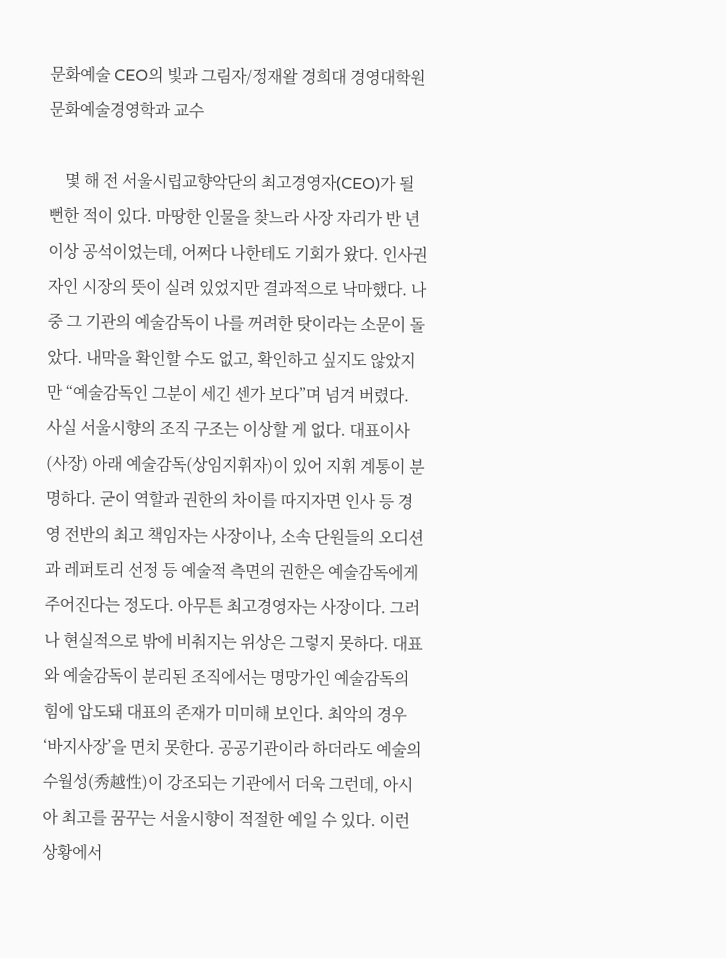문화예술 CEO의 빛과 그림자/정재왈 경희대 경영대학원 문화예술경영학과 교수

    몇 해 전 서울시립교향악단의 최고경영자(CEO)가 될 뻔한 적이 있다. 마땅한 인물을 찾느라 사장 자리가 반 년 이상 공석이었는데, 어쩌다 나한테도 기회가 왔다. 인사권자인 시장의 뜻이 실려 있었지만 결과적으로 낙마했다. 나중 그 기관의 예술감독이 나를 꺼려한 탓이라는 소문이 돌았다. 내막을 확인할 수도 없고, 확인하고 싶지도 않았지만 “예술감독인 그분이 세긴 센가 보다”며 넘겨 버렸다. 사실 서울시향의 조직 구조는 이상할 게 없다. 대표이사(사장) 아래 예술감독(상임지휘자)이 있어 지휘 계통이 분명하다. 굳이 역할과 권한의 차이를 따지자면 인사 등 경영 전반의 최고 책임자는 사장이나, 소속 단원들의 오디션과 레퍼토리 선정 등 예술적 측면의 권한은 예술감독에게 주어진다는 정도다. 아무튼 최고경영자는 사장이다. 그러나 현실적으로 밖에 비춰지는 위상은 그렇지 못하다. 대표와 예술감독이 분리된 조직에서는 명망가인 예술감독의 힘에 압도돼 대표의 존재가 미미해 보인다. 최악의 경우 ‘바지사장’을 면치 못한다. 공공기관이라 하더라도 예술의 수월성(秀越性)이 강조되는 기관에서 더욱 그런데, 아시아 최고를 꿈꾸는 서울시향이 적절한 예일 수 있다. 이런 상황에서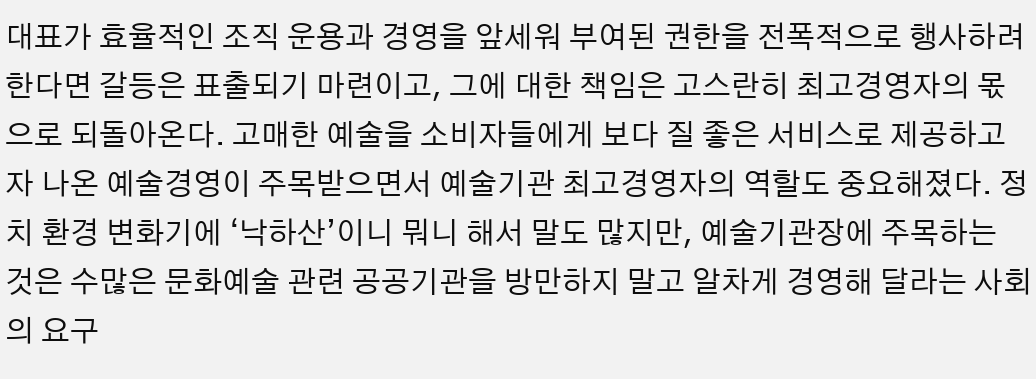대표가 효율적인 조직 운용과 경영을 앞세워 부여된 권한을 전폭적으로 행사하려 한다면 갈등은 표출되기 마련이고, 그에 대한 책임은 고스란히 최고경영자의 몫으로 되돌아온다. 고매한 예술을 소비자들에게 보다 질 좋은 서비스로 제공하고자 나온 예술경영이 주목받으면서 예술기관 최고경영자의 역할도 중요해졌다. 정치 환경 변화기에 ‘낙하산’이니 뭐니 해서 말도 많지만, 예술기관장에 주목하는 것은 수많은 문화예술 관련 공공기관을 방만하지 말고 알차게 경영해 달라는 사회의 요구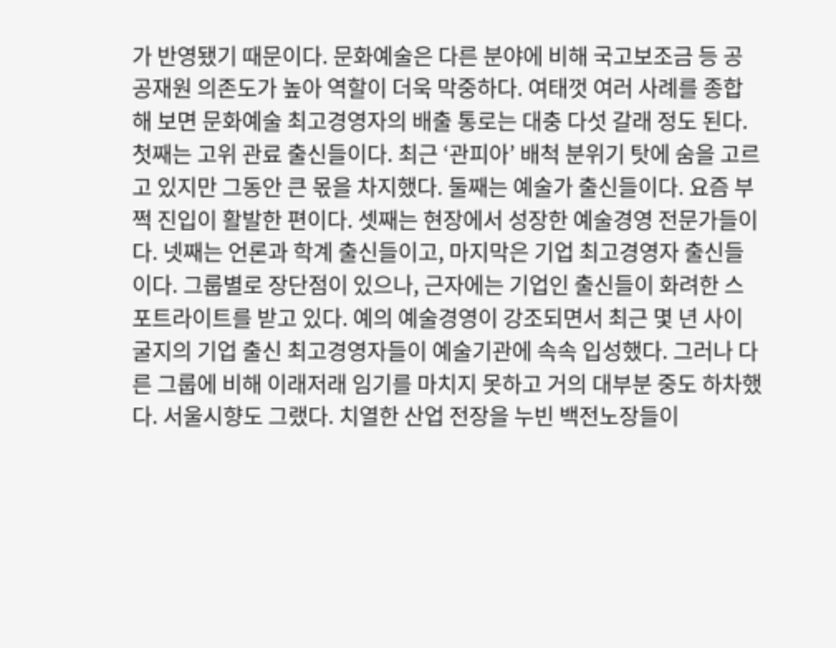가 반영됐기 때문이다. 문화예술은 다른 분야에 비해 국고보조금 등 공공재원 의존도가 높아 역할이 더욱 막중하다. 여태껏 여러 사례를 종합해 보면 문화예술 최고경영자의 배출 통로는 대충 다섯 갈래 정도 된다. 첫째는 고위 관료 출신들이다. 최근 ‘관피아’ 배척 분위기 탓에 숨을 고르고 있지만 그동안 큰 몫을 차지했다. 둘째는 예술가 출신들이다. 요즘 부쩍 진입이 활발한 편이다. 셋째는 현장에서 성장한 예술경영 전문가들이다. 넷째는 언론과 학계 출신들이고, 마지막은 기업 최고경영자 출신들이다. 그룹별로 장단점이 있으나, 근자에는 기업인 출신들이 화려한 스포트라이트를 받고 있다. 예의 예술경영이 강조되면서 최근 몇 년 사이 굴지의 기업 출신 최고경영자들이 예술기관에 속속 입성했다. 그러나 다른 그룹에 비해 이래저래 임기를 마치지 못하고 거의 대부분 중도 하차했다. 서울시향도 그랬다. 치열한 산업 전장을 누빈 백전노장들이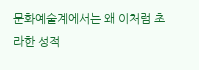문화예술계에서는 왜 이처럼 초라한 성적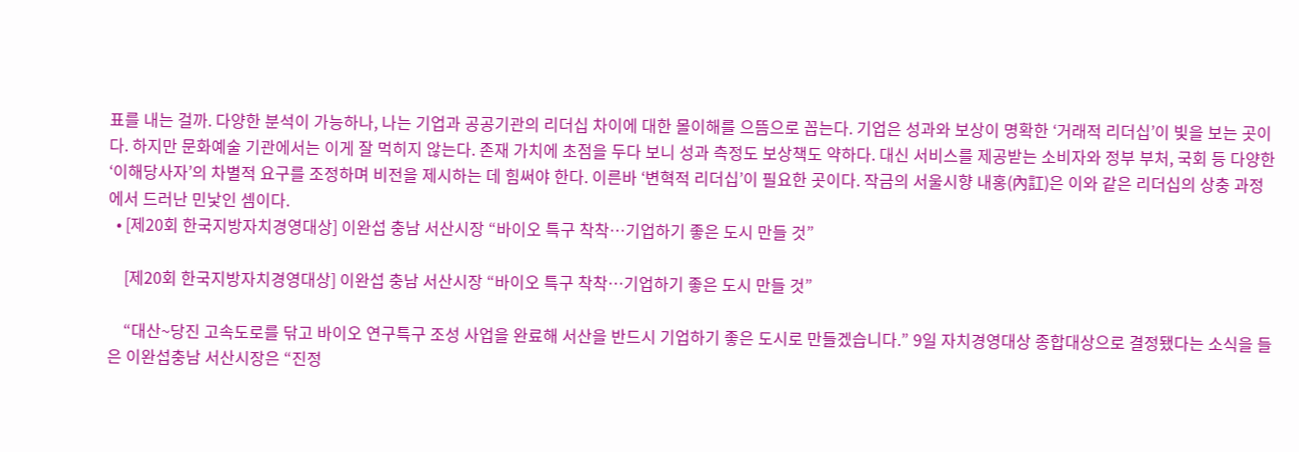표를 내는 걸까. 다양한 분석이 가능하나, 나는 기업과 공공기관의 리더십 차이에 대한 몰이해를 으뜸으로 꼽는다. 기업은 성과와 보상이 명확한 ‘거래적 리더십’이 빛을 보는 곳이다. 하지만 문화예술 기관에서는 이게 잘 먹히지 않는다. 존재 가치에 초점을 두다 보니 성과 측정도 보상책도 약하다. 대신 서비스를 제공받는 소비자와 정부 부처, 국회 등 다양한 ‘이해당사자’의 차별적 요구를 조정하며 비전을 제시하는 데 힘써야 한다. 이른바 ‘변혁적 리더십’이 필요한 곳이다. 작금의 서울시향 내홍(內訌)은 이와 같은 리더십의 상충 과정에서 드러난 민낯인 셈이다.
  • [제20회 한국지방자치경영대상] 이완섭 충남 서산시장 “바이오 특구 착착…기업하기 좋은 도시 만들 것”

    [제20회 한국지방자치경영대상] 이완섭 충남 서산시장 “바이오 특구 착착…기업하기 좋은 도시 만들 것”

    “대산~당진 고속도로를 닦고 바이오 연구특구 조성 사업을 완료해 서산을 반드시 기업하기 좋은 도시로 만들겠습니다.” 9일 자치경영대상 종합대상으로 결정됐다는 소식을 들은 이완섭충남 서산시장은 “진정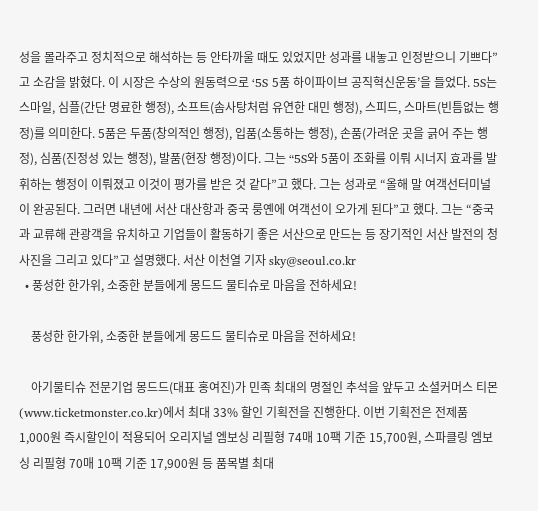성을 몰라주고 정치적으로 해석하는 등 안타까울 때도 있었지만 성과를 내놓고 인정받으니 기쁘다”고 소감을 밝혔다. 이 시장은 수상의 원동력으로 ‘5S 5품 하이파이브 공직혁신운동’을 들었다. 5S는 스마일, 심플(간단 명료한 행정), 소프트(솜사탕처럼 유연한 대민 행정), 스피드, 스마트(빈틈없는 행정)를 의미한다. 5품은 두품(창의적인 행정), 입품(소통하는 행정), 손품(가려운 곳을 긁어 주는 행정), 심품(진정성 있는 행정), 발품(현장 행정)이다. 그는 “5S와 5품이 조화를 이뤄 시너지 효과를 발휘하는 행정이 이뤄졌고 이것이 평가를 받은 것 같다”고 했다. 그는 성과로 “올해 말 여객선터미널이 완공된다. 그러면 내년에 서산 대산항과 중국 룽옌에 여객선이 오가게 된다”고 했다. 그는 “중국과 교류해 관광객을 유치하고 기업들이 활동하기 좋은 서산으로 만드는 등 장기적인 서산 발전의 청사진을 그리고 있다”고 설명했다. 서산 이천열 기자 sky@seoul.co.kr
  • 풍성한 한가위, 소중한 분들에게 몽드드 물티슈로 마음을 전하세요!

    풍성한 한가위, 소중한 분들에게 몽드드 물티슈로 마음을 전하세요!

    아기물티슈 전문기업 몽드드(대표 홍여진)가 민족 최대의 명절인 추석을 앞두고 소셜커머스 티몬(www.ticketmonster.co.kr)에서 최대 33% 할인 기획전을 진행한다. 이번 기획전은 전제품 1,000원 즉시할인이 적용되어 오리지널 엠보싱 리필형 74매 10팩 기준 15,700원, 스파클링 엠보싱 리필형 70매 10팩 기준 17,900원 등 품목별 최대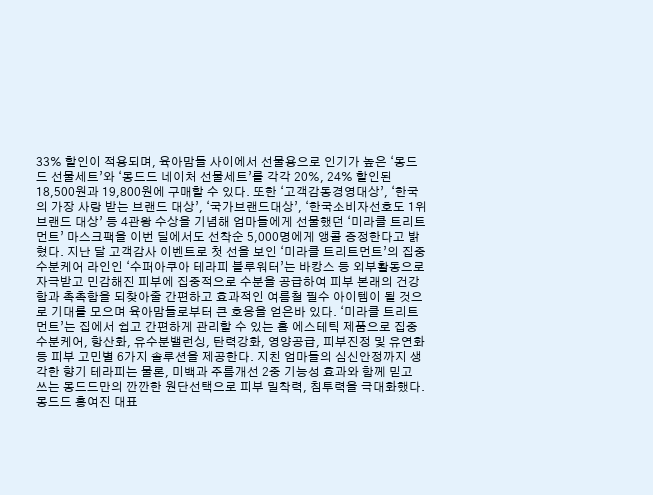33% 할인이 적용되며, 육아맘들 사이에서 선물용으로 인기가 높은 ‘몽드드 선물세트’와 ‘몽드드 네이처 선물세트’를 각각 20%, 24% 할인된 18,500원과 19,800원에 구매할 수 있다. 또한 ‘고객감동경영대상’, ‘한국의 가장 사랑 받는 브랜드 대상’, ‘국가브랜드대상’, ‘한국소비자선호도 1위 브랜드 대상’ 등 4관왕 수상을 기념해 엄마들에게 선물했던 ‘미라클 트리트먼트’ 마스크팩을 이번 딜에서도 선착순 5,000명에게 앵콜 증정한다고 밝혔다. 지난 달 고객감사 이벤트로 첫 선을 보인 ‘미라클 트리트먼트’의 집중 수분케어 라인인 ‘수퍼아쿠아 테라피 블루워터’는 바캉스 등 외부활동으로 자극받고 민감해진 피부에 집중적으로 수분을 공급하여 피부 본래의 건강함과 촉촉함을 되찾아줄 간편하고 효과적인 여름철 필수 아이템이 될 것으로 기대를 모으며 육아맘들로부터 큰 호응을 얻은바 있다. ‘미라클 트리트먼트’는 집에서 쉽고 간편하게 관리할 수 있는 홈 에스테틱 제품으로 집중수분케어, 항산화, 유수분밸런싱, 탄력강화, 영양공급, 피부진정 및 유연화 등 피부 고민별 6가지 솔루션을 제공한다. 지친 엄마들의 심신안정까지 생각한 향기 테라피는 물론, 미백과 주름개선 2중 기능성 효과와 함께 믿고 쓰는 몽드드만의 깐깐한 원단선택으로 피부 밀착력, 침투력을 극대화했다. 몽드드 홍여진 대표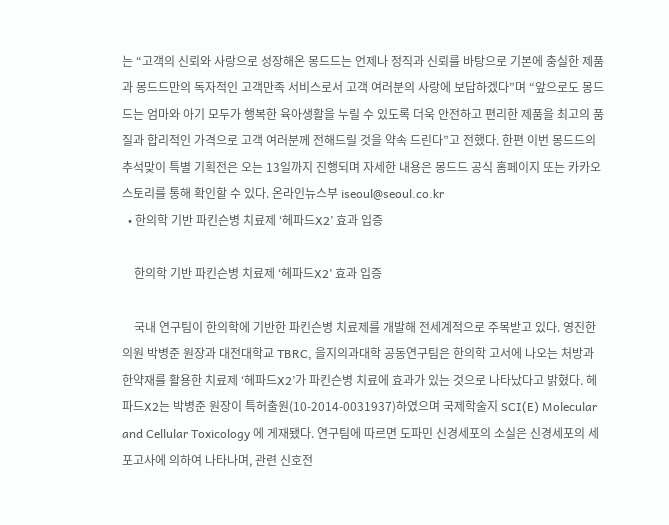는 “고객의 신뢰와 사랑으로 성장해온 몽드드는 언제나 정직과 신뢰를 바탕으로 기본에 충실한 제품과 몽드드만의 독자적인 고객만족 서비스로서 고객 여러분의 사랑에 보답하겠다”며 “앞으로도 몽드드는 엄마와 아기 모두가 행복한 육아생활을 누릴 수 있도록 더욱 안전하고 편리한 제품을 최고의 품질과 합리적인 가격으로 고객 여러분께 전해드릴 것을 약속 드린다”고 전했다. 한편 이번 몽드드의 추석맞이 특별 기획전은 오는 13일까지 진행되며 자세한 내용은 몽드드 공식 홈페이지 또는 카카오스토리를 통해 확인할 수 있다. 온라인뉴스부 iseoul@seoul.co.kr
  • 한의학 기반 파킨슨병 치료제 ‘헤파드X2’ 효과 입증

    한의학 기반 파킨슨병 치료제 ‘헤파드X2’ 효과 입증

    국내 연구팀이 한의학에 기반한 파킨슨병 치료제를 개발해 전세계적으로 주목받고 있다. 영진한의원 박병준 원장과 대전대학교 TBRC, 을지의과대학 공동연구팀은 한의학 고서에 나오는 처방과 한약재를 활용한 치료제 ‘헤파드X2’가 파킨슨병 치료에 효과가 있는 것으로 나타났다고 밝혔다. 헤파드X2는 박병준 원장이 특허출원(10-2014-0031937)하였으며 국제학술지 SCI(E) Molecular and Cellular Toxicology 에 게재됐다. 연구팀에 따르면 도파민 신경세포의 소실은 신경세포의 세포고사에 의하여 나타나며, 관련 신호전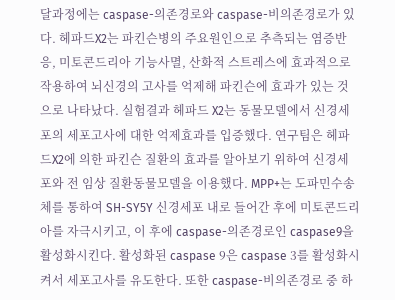달과정에는 caspase-의존경로와 caspase-비의존경로가 있다. 헤파드X2는 파킨슨병의 주요원인으로 추측되는 염증반응, 미토콘드리아 기능사멸, 산화적 스트레스에 효과적으로 작용하여 뇌신경의 고사를 억제해 파킨슨에 효과가 있는 것으로 나타났다. 실험결과 헤파드 X2는 동물모델에서 신경세포의 세포고사에 대한 억제효과를 입증했다. 연구팀은 헤파드X2에 의한 파킨슨 질환의 효과를 알아보기 위하여 신경세포와 전 임상 질환동물모델을 이용했다. MPP+는 도파민수송체를 통하여 SH-SY5Y 신경세포 내로 들어간 후에 미토콘드리아를 자극시키고, 이 후에 caspase-의존경로인 caspase9을 활성화시킨다. 활성화된 caspase 9은 caspase 3를 활성화시켜서 세포고사를 유도한다. 또한 caspase-비의존경로 중 하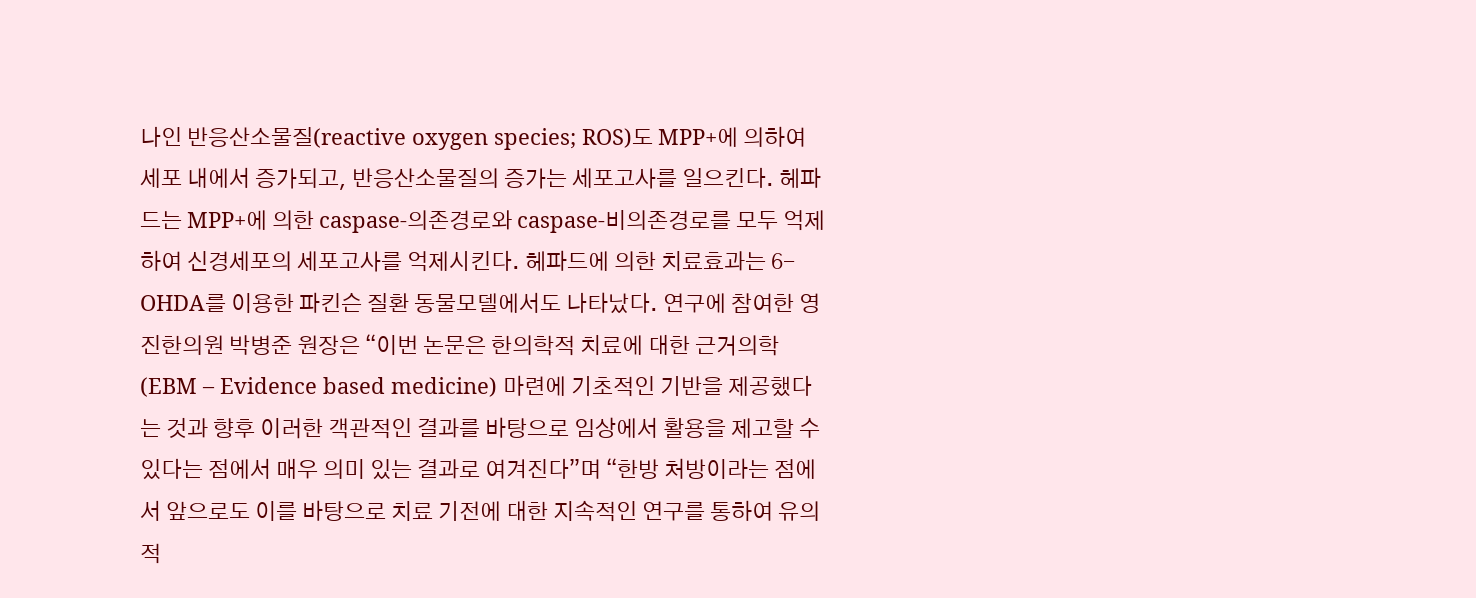나인 반응산소물질(reactive oxygen species; ROS)도 MPP+에 의하여 세포 내에서 증가되고, 반응산소물질의 증가는 세포고사를 일으킨다. 헤파드는 MPP+에 의한 caspase-의존경로와 caspase-비의존경로를 모두 억제하여 신경세포의 세포고사를 억제시킨다. 헤파드에 의한 치료효과는 6-OHDA를 이용한 파킨슨 질환 동물모델에서도 나타났다. 연구에 참여한 영진한의원 박병준 원장은 “이번 논문은 한의학적 치료에 대한 근거의학(EBM – Evidence based medicine) 마련에 기초적인 기반을 제공했다는 것과 향후 이러한 객관적인 결과를 바탕으로 임상에서 활용을 제고할 수 있다는 점에서 매우 의미 있는 결과로 여겨진다”며 “한방 처방이라는 점에서 앞으로도 이를 바탕으로 치료 기전에 대한 지속적인 연구를 통하여 유의적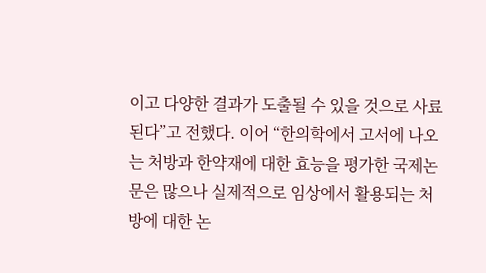이고 다양한 결과가 도출될 수 있을 것으로 사료된다”고 전했다. 이어 “한의학에서 고서에 나오는 처방과 한약재에 대한 효능을 평가한 국제논문은 많으나 실제적으로 임상에서 활용되는 처방에 대한 논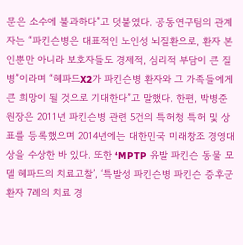문은 소수에 불과하다”고 덧붙였다. 공동연구팀의 관계자는 “파킨슨병은 대표적인 노인성 뇌질환으로, 환자 본인뿐만 아니라 보호자들도 경제적, 심리적 부담이 큰 질병”이라며 “헤파드X2가 파킨슨병 환자와 그 가족들에게 큰 희망이 될 것으로 기대한다”고 말했다. 한편, 박병준 원장은 2011년 파킨슨병 관련 5건의 특허청 특허 및 상표를 등록했으며 2014년에는 대한민국 미래창조 경영대상을 수상한 바 있다. 또한 ‘MPTP 유발 파킨슨 동물 모델 헤파드의 치료고찰’, ‘특발성 파킨슨병 파킨슨 증후군 환자 7례의 치료 경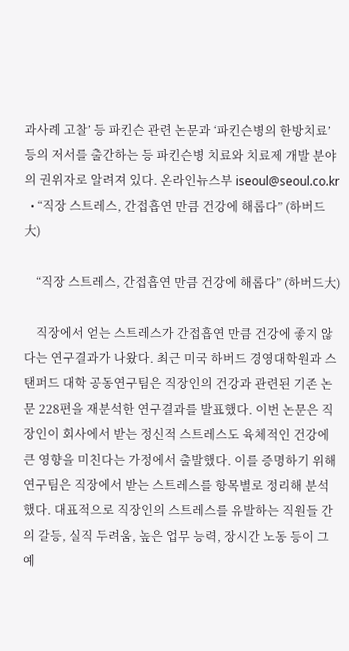과사례 고찰’ 등 파킨슨 관련 논문과 ‘파킨슨병의 한방치료’ 등의 저서를 출간하는 등 파킨슨병 치료와 치료제 개발 분야의 권위자로 알려져 있다. 온라인뉴스부 iseoul@seoul.co.kr
  • “직장 스트레스, 간접흡연 만큼 건강에 해롭다” (하버드大)

    “직장 스트레스, 간접흡연 만큼 건강에 해롭다” (하버드大)

    직장에서 얻는 스트레스가 간접흡연 만큼 건강에 좋지 않다는 연구결과가 나왔다. 최근 미국 하버드 경영대학원과 스탠퍼드 대학 공동연구팀은 직장인의 건강과 관련된 기존 논문 228편을 재분석한 연구결과를 발표했다. 이번 논문은 직장인이 회사에서 받는 정신적 스트레스도 육체적인 건강에 큰 영향을 미친다는 가정에서 출발했다. 이를 증명하기 위해 연구팀은 직장에서 받는 스트레스를 항목별로 정리해 분석했다. 대표적으로 직장인의 스트레스를 유발하는 직원들 간의 갈등, 실직 두려움, 높은 업무 능력, 장시간 노동 등이 그 예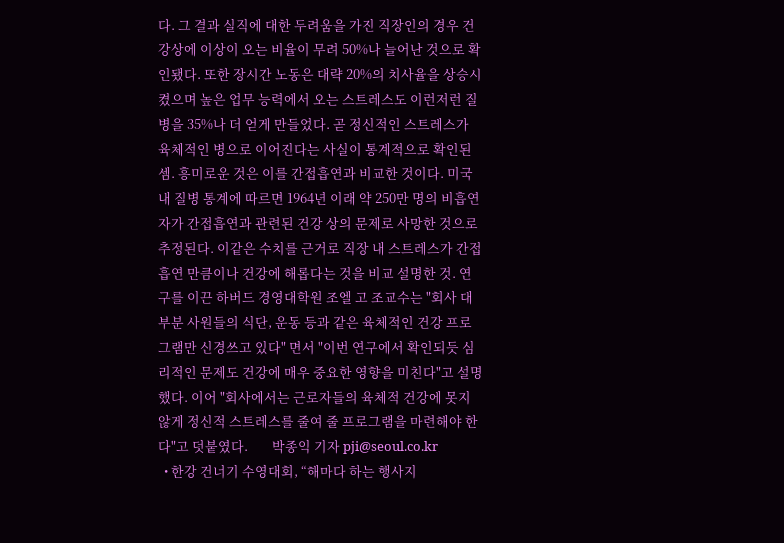다. 그 결과 실직에 대한 두려움을 가진 직장인의 경우 건강상에 이상이 오는 비율이 무려 50%나 늘어난 것으로 확인됐다. 또한 장시간 노동은 대략 20%의 치사율을 상승시켰으며 높은 업무 능력에서 오는 스트레스도 이런저런 질병을 35%나 더 얻게 만들었다. 곧 정신적인 스트레스가 육체적인 병으로 이어진다는 사실이 통계적으로 확인된 셈. 흥미로운 것은 이를 간접흡연과 비교한 것이다. 미국 내 질병 통계에 따르면 1964년 이래 약 250만 명의 비흡연자가 간접흡연과 관련된 건강 상의 문제로 사망한 것으로 추정된다. 이같은 수치를 근거로 직장 내 스트레스가 간접흡연 만큼이나 건강에 해롭다는 것을 비교 설명한 것. 연구를 이끈 하버드 경영대학원 조엘 고 조교수는 "회사 대부분 사원들의 식단, 운동 등과 같은 육체적인 건강 프로그램만 신경쓰고 있다" 면서 "이번 연구에서 확인되듯 심리적인 문제도 건강에 매우 중요한 영향을 미친다"고 설명했다. 이어 "회사에서는 근로자들의 육체적 건강에 못지않게 정신적 스트레스를 줄여 줄 프로그램을 마련해야 한다"고 덧붙였다.        박종익 기자 pji@seoul.co.kr
  • 한강 건너기 수영대회, “해마다 하는 행사지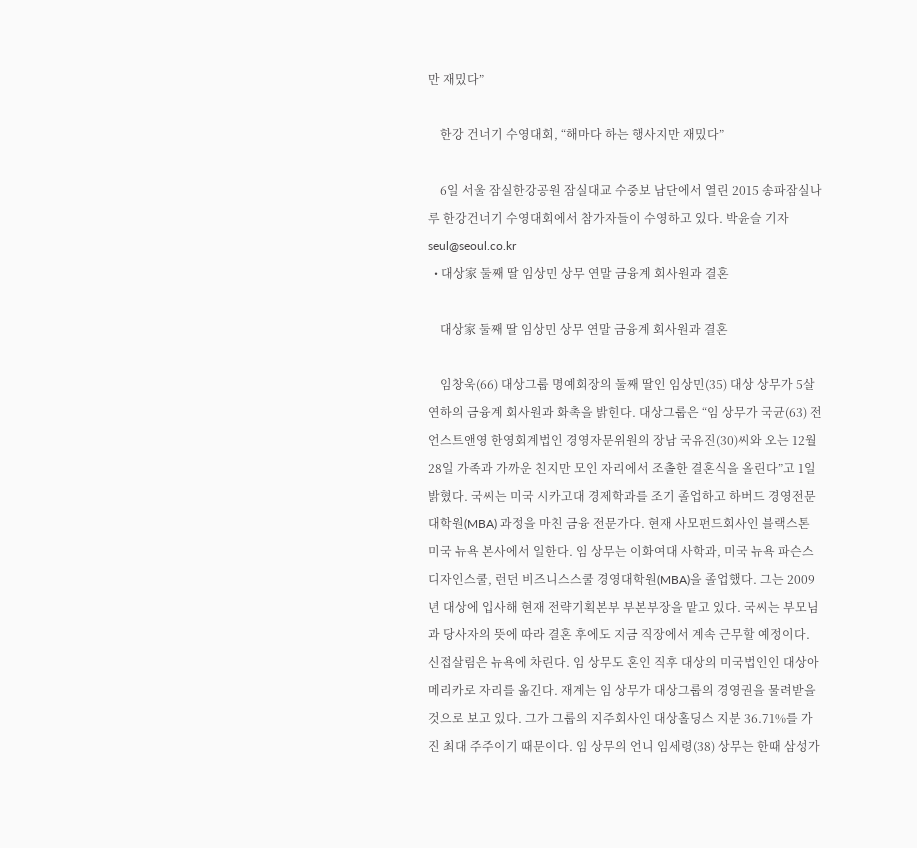만 재밌다”

    한강 건너기 수영대회, “해마다 하는 행사지만 재밌다”

    6일 서울 잠실한강공원 잠실대교 수중보 남단에서 열린 2015 송파잠실나루 한강건너기 수영대회에서 참가자들이 수영하고 있다. 박윤슬 기자 seul@seoul.co.kr
  • 대상家 둘째 딸 임상민 상무 연말 금융계 회사원과 결혼

    대상家 둘째 딸 임상민 상무 연말 금융계 회사원과 결혼

    임창욱(66) 대상그룹 명예회장의 둘째 딸인 임상민(35) 대상 상무가 5살 연하의 금융계 회사원과 화촉을 밝힌다. 대상그룹은 “임 상무가 국균(63) 전 언스트앤영 한영회계법인 경영자문위원의 장남 국유진(30)씨와 오는 12월 28일 가족과 가까운 친지만 모인 자리에서 조촐한 결혼식을 올린다”고 1일 밝혔다. 국씨는 미국 시카고대 경제학과를 조기 졸업하고 하버드 경영전문대학원(MBA) 과정을 마친 금융 전문가다. 현재 사모펀드회사인 블랙스톤 미국 뉴욕 본사에서 일한다. 임 상무는 이화여대 사학과, 미국 뉴욕 파슨스 디자인스쿨, 런던 비즈니스스쿨 경영대학원(MBA)을 졸업했다. 그는 2009년 대상에 입사해 현재 전략기획본부 부본부장을 맡고 있다. 국씨는 부모님과 당사자의 뜻에 따라 결혼 후에도 지금 직장에서 계속 근무할 예정이다. 신접살림은 뉴욕에 차린다. 임 상무도 혼인 직후 대상의 미국법인인 대상아메리카로 자리를 옮긴다. 재계는 임 상무가 대상그룹의 경영권을 물려받을 것으로 보고 있다. 그가 그룹의 지주회사인 대상홀딩스 지분 36.71%를 가진 최대 주주이기 때문이다. 임 상무의 언니 임세령(38) 상무는 한때 삼성가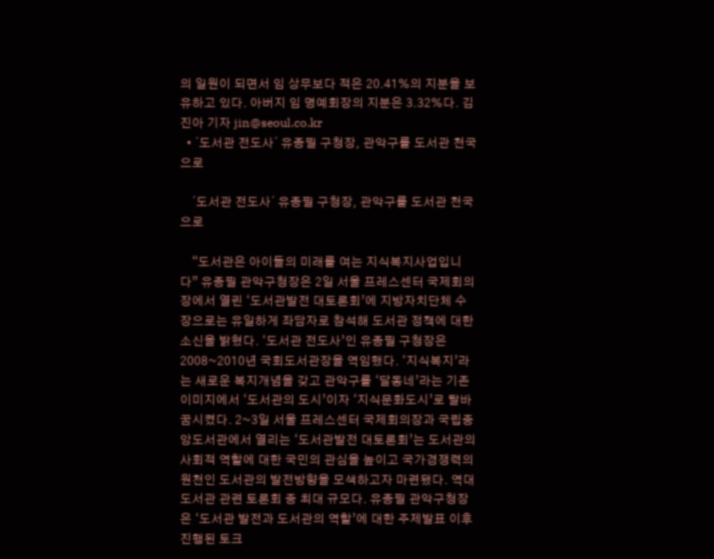의 일원이 되면서 임 상무보다 적은 20.41%의 지분을 보유하고 있다. 아버지 임 명예회장의 지분은 3.32%다. 김진아 기자 jin@seoul.co.kr
  • ´도서관 전도사´ 유종필 구청장, 관악구를 도서관 천국으로

    ´도서관 전도사´ 유종필 구청장, 관악구를 도서관 천국으로

    “도서관은 아이들의 미래를 여는 지식복지사업입니다” 유종필 관악구청장은 2일 서울 프레스센터 국제회의장에서 열린 ‘도서관발전 대토론회’에 지방자치단체 수장으로는 유일하게 좌담자로 참석해 도서관 정책에 대한 소신을 밝혔다. ‘도서관 전도사’인 유종필 구청장은 2008~2010년 국회도서관장을 역임했다. ‘지식복지’라는 새로운 복지개념을 갖고 관악구를 ‘달동네’라는 기존 이미지에서 ‘도서관의 도시’이자 ‘지식문화도시’로 탈바꿈시켰다. 2~3일 서울 프레스센터 국제회의장과 국립중앙도서관에서 열리는 ‘도서관발전 대토론회’는 도서관의 사회적 역할에 대한 국민의 관심을 높이고 국가경쟁력의 원천인 도서관의 발전방향을 모색하고자 마련됐다. 역대 도서관 관련 토론회 중 최대 규모다. 유종필 관악구청장은 ‘도서관 발전과 도서관의 역할’에 대한 주제발표 이후 진행된 토크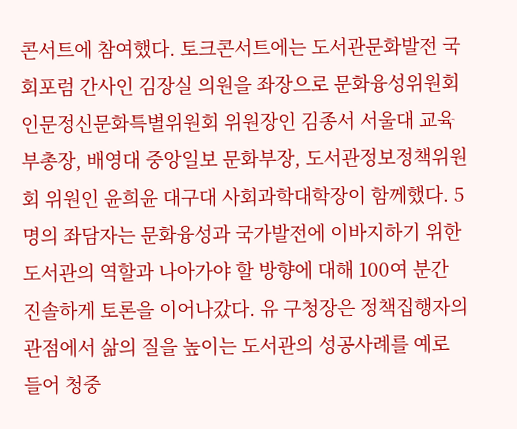콘서트에 참여했다. 토크콘서트에는 도서관문화발전 국회포럼 간사인 김장실 의원을 좌장으로 문화융성위원회 인문정신문화특별위원회 위원장인 김종서 서울대 교육부총장, 배영대 중앙일보 문화부장, 도서관정보정책위원회 위원인 윤희윤 대구대 사회과학대학장이 함께했다. 5명의 좌담자는 문화융성과 국가발전에 이바지하기 위한 도서관의 역할과 나아가야 할 방향에 대해 100여 분간 진솔하게 토론을 이어나갔다. 유 구청장은 정책집행자의 관점에서 삶의 질을 높이는 도서관의 성공사례를 예로 들어 청중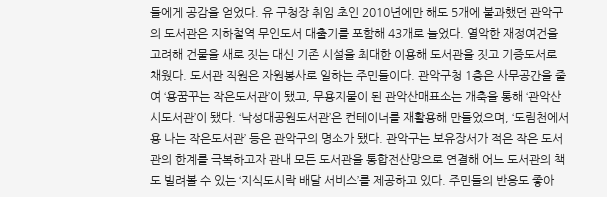들에게 공감을 얻었다. 유 구청장 취임 초인 2010년에만 해도 5개에 불과했던 관악구의 도서관은 지하철역 무인도서 대출기를 포함해 43개로 늘었다. 열악한 재정여건을 고려해 건물을 새로 짓는 대신 기존 시설을 최대한 이용해 도서관을 짓고 기증도서로 채웠다. 도서관 직원은 자원봉사로 일하는 주민들이다. 관악구청 1층은 사무공간을 줄여 ‘용꿈꾸는 작은도서관’이 됐고, 무용지물이 된 관악산매표소는 개축을 통해 ‘관악산 시도서관’이 됐다. ‘낙성대공원도서관’은 컨테이너를 재활용해 만들었으며, ‘도림천에서 용 나는 작은도서관’ 등은 관악구의 명소가 됐다. 관악구는 보유장서가 적은 작은 도서관의 한계를 극복하고자 관내 모든 도서관을 통합전산망으로 연결해 어느 도서관의 책도 빌려볼 수 있는 ‘지식도시락 배달 서비스’를 제공하고 있다. 주민들의 반응도 좋아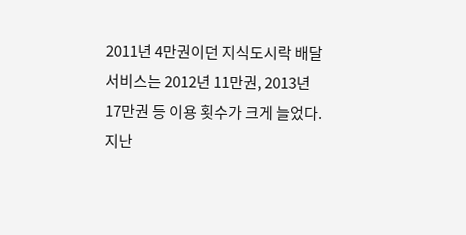2011년 4만권이던 지식도시락 배달서비스는 2012년 11만권, 2013년 17만권 등 이용 횟수가 크게 늘었다. 지난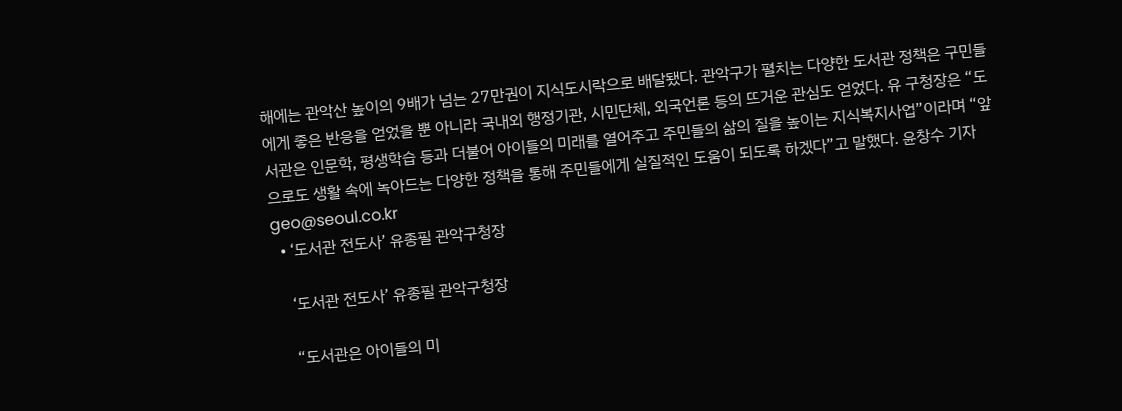해에는 관악산 높이의 9배가 넘는 27만권이 지식도시락으로 배달됐다. 관악구가 펼치는 다양한 도서관 정책은 구민들에게 좋은 반응을 얻었을 뿐 아니라 국내외 행정기관, 시민단체, 외국언론 등의 뜨거운 관심도 얻었다. 유 구청장은 “도서관은 인문학, 평생학습 등과 더불어 아이들의 미래를 열어주고 주민들의 삶의 질을 높이는 지식복지사업”이라며 “앞으로도 생활 속에 녹아드는 다양한 정책을 통해 주민들에게 실질적인 도움이 되도록 하겠다”고 말했다. 윤창수 기자 geo@seoul.co.kr
  • ‘도서관 전도사’ 유종필 관악구청장

    ‘도서관 전도사’ 유종필 관악구청장

    “도서관은 아이들의 미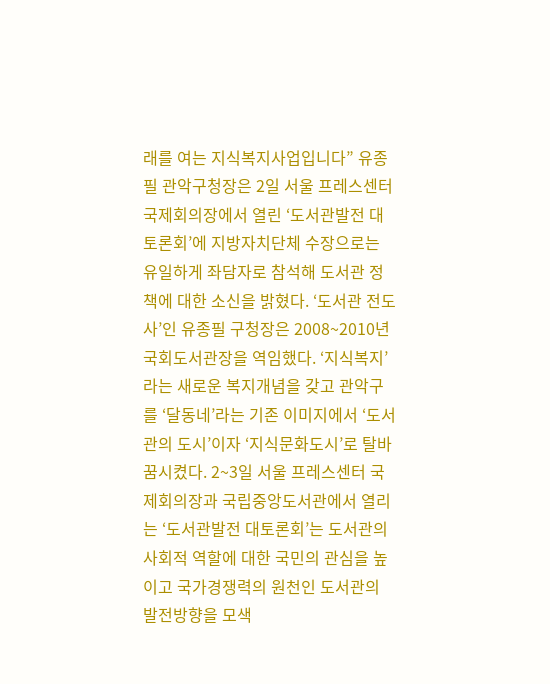래를 여는 지식복지사업입니다” 유종필 관악구청장은 2일 서울 프레스센터 국제회의장에서 열린 ‘도서관발전 대토론회’에 지방자치단체 수장으로는 유일하게 좌담자로 참석해 도서관 정책에 대한 소신을 밝혔다. ‘도서관 전도사’인 유종필 구청장은 2008~2010년 국회도서관장을 역임했다. ‘지식복지’라는 새로운 복지개념을 갖고 관악구를 ‘달동네’라는 기존 이미지에서 ‘도서관의 도시’이자 ‘지식문화도시’로 탈바꿈시켰다. 2~3일 서울 프레스센터 국제회의장과 국립중앙도서관에서 열리는 ‘도서관발전 대토론회’는 도서관의 사회적 역할에 대한 국민의 관심을 높이고 국가경쟁력의 원천인 도서관의 발전방향을 모색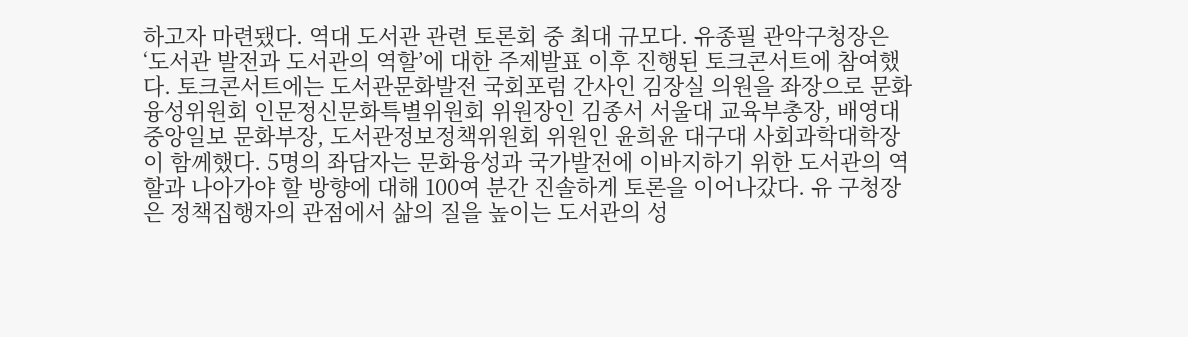하고자 마련됐다. 역대 도서관 관련 토론회 중 최대 규모다. 유종필 관악구청장은 ‘도서관 발전과 도서관의 역할’에 대한 주제발표 이후 진행된 토크콘서트에 참여했다. 토크콘서트에는 도서관문화발전 국회포럼 간사인 김장실 의원을 좌장으로 문화융성위원회 인문정신문화특별위원회 위원장인 김종서 서울대 교육부총장, 배영대 중앙일보 문화부장, 도서관정보정책위원회 위원인 윤희윤 대구대 사회과학대학장이 함께했다. 5명의 좌담자는 문화융성과 국가발전에 이바지하기 위한 도서관의 역할과 나아가야 할 방향에 대해 100여 분간 진솔하게 토론을 이어나갔다. 유 구청장은 정책집행자의 관점에서 삶의 질을 높이는 도서관의 성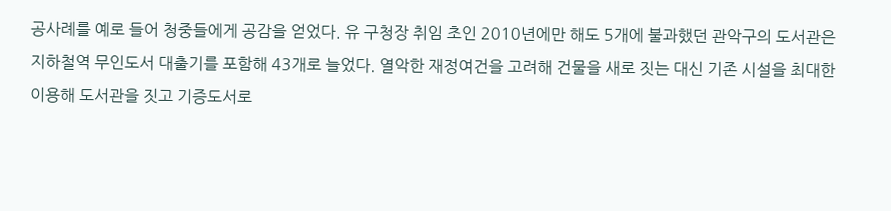공사례를 예로 들어 청중들에게 공감을 얻었다. 유 구청장 취임 초인 2010년에만 해도 5개에 불과했던 관악구의 도서관은 지하철역 무인도서 대출기를 포함해 43개로 늘었다. 열악한 재정여건을 고려해 건물을 새로 짓는 대신 기존 시설을 최대한 이용해 도서관을 짓고 기증도서로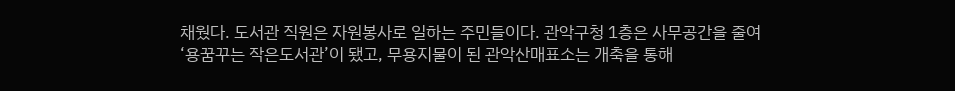채웠다. 도서관 직원은 자원봉사로 일하는 주민들이다. 관악구청 1층은 사무공간을 줄여 ‘용꿈꾸는 작은도서관’이 됐고, 무용지물이 된 관악산매표소는 개축을 통해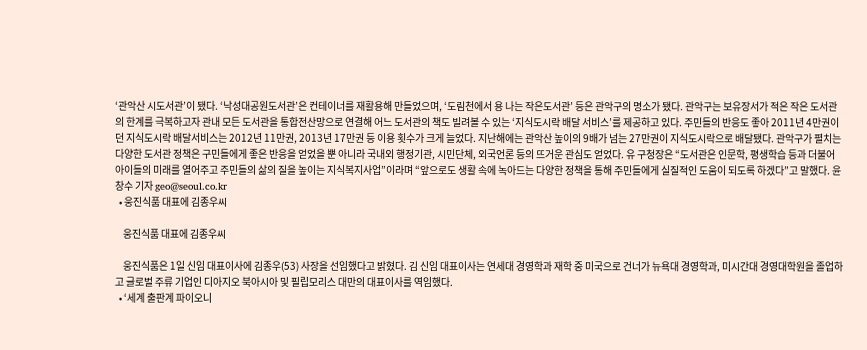‘관악산 시도서관’이 됐다. ‘낙성대공원도서관’은 컨테이너를 재활용해 만들었으며, ‘도림천에서 용 나는 작은도서관’ 등은 관악구의 명소가 됐다. 관악구는 보유장서가 적은 작은 도서관의 한계를 극복하고자 관내 모든 도서관을 통합전산망으로 연결해 어느 도서관의 책도 빌려볼 수 있는 ‘지식도시락 배달 서비스’를 제공하고 있다. 주민들의 반응도 좋아 2011년 4만권이던 지식도시락 배달서비스는 2012년 11만권, 2013년 17만권 등 이용 횟수가 크게 늘었다. 지난해에는 관악산 높이의 9배가 넘는 27만권이 지식도시락으로 배달됐다. 관악구가 펼치는 다양한 도서관 정책은 구민들에게 좋은 반응을 얻었을 뿐 아니라 국내외 행정기관, 시민단체, 외국언론 등의 뜨거운 관심도 얻었다. 유 구청장은 “도서관은 인문학, 평생학습 등과 더불어 아이들의 미래를 열어주고 주민들의 삶의 질을 높이는 지식복지사업”이라며 “앞으로도 생활 속에 녹아드는 다양한 정책을 통해 주민들에게 실질적인 도움이 되도록 하겠다”고 말했다. 윤창수 기자 geo@seoul.co.kr
  • 웅진식품 대표에 김종우씨

    웅진식품 대표에 김종우씨

    웅진식품은 1일 신임 대표이사에 김종우(53) 사장을 선임했다고 밝혔다. 김 신임 대표이사는 연세대 경영학과 재학 중 미국으로 건너가 뉴욕대 경영학과, 미시간대 경영대학원을 졸업하고 글로벌 주류 기업인 디아지오 북아시아 및 필립모리스 대만의 대표이사를 역임했다.
  • ‘세계 출판계 파이오니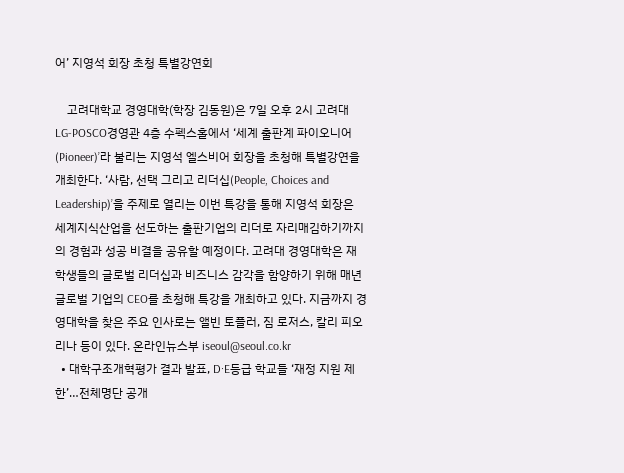어’ 지영석 회장 초청 특별강연회

    고려대학교 경영대학(학장 김동원)은 7일 오후 2시 고려대 LG-POSCO경영관 4층 수펙스홀에서 ‘세계 출판계 파이오니어(Pioneer)’라 불리는 지영석 엘스비어 회장을 초청해 특별강연을 개최한다. ‘사람, 선택 그리고 리더십(People, Choices and Leadership)’을 주제로 열리는 이번 특강을 통해 지영석 회장은 세계지식산업을 선도하는 출판기업의 리더로 자리매김하기까지의 경험과 성공 비결을 공유할 예정이다. 고려대 경영대학은 재학생들의 글로벌 리더십과 비즈니스 감각을 함양하기 위해 매년 글로벌 기업의 CEO를 초청해 특강을 개최하고 있다. 지금까지 경영대학을 찾은 주요 인사로는 앨빈 토플러, 짐 로저스, 칼리 피오리나 등이 있다. 온라인뉴스부 iseoul@seoul.co.kr
  • 대학구조개혁평가 결과 발표, D·E등급 학교들 ‘재정 지원 제한’…전체명단 공개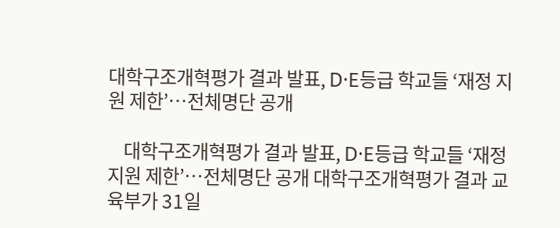대학구조개혁평가 결과 발표, D·E등급 학교들 ‘재정 지원 제한’…전체명단 공개

    대학구조개혁평가 결과 발표, D·E등급 학교들 ‘재정 지원 제한’…전체명단 공개 대학구조개혁평가 결과 교육부가 31일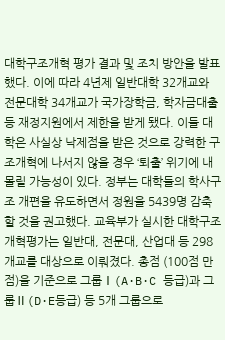대학구조개혁 평가 결과 및 조치 방안을 발표했다. 이에 따라 4년제 일반대학 32개교와 전문대학 34개교가 국가장학금, 학자금대출 등 재정지원에서 제한을 받게 됐다. 이들 대학은 사실상 낙제점을 받은 것으로 강력한 구조개혁에 나서지 않을 경우 ‘퇴출’ 위기에 내몰릴 가능성이 있다. 정부는 대학들의 학사구조 개편을 유도하면서 정원을 5439명 감축할 것을 권고했다. 교육부가 실시한 대학구조개혁평가는 일반대, 전문대, 산업대 등 298개교를 대상으로 이뤄졌다. 총점 (100점 만점)을 기준으로 그룹Ⅰ(A·B·C 등급)과 그룹Ⅱ(D·E등급) 등 5개 그룹으로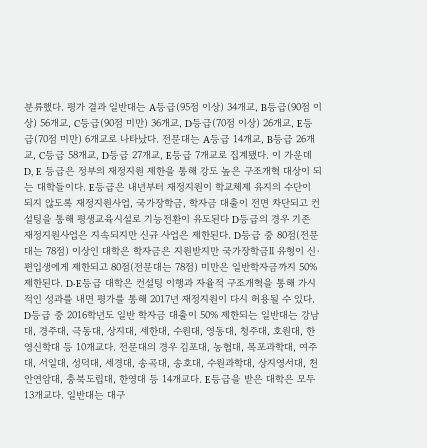분류했다. 평가 결과 일반대는 A등급(95점 이상) 34개교, B등급(90점 이상) 56개교, C등급(90점 미만) 36개교, D등급(70점 이상) 26개교, E등급(70점 미만) 6개교로 나타났다. 전문대는 A등급 14개교, B등급 26개교, C등급 58개교, D등급 27개교, E등급 7개교로 집계됐다. 이 가운데 D, E 등급은 정부의 재정지원 제한을 통해 강도 높은 구조개혁 대상이 되는 대학들이다. E등급은 내년부터 재정지원이 학교체제 유지의 수단이 되지 않도록 재정지원사업, 국가장학금, 학자금 대출이 전면 차단되고 컨설팅을 통해 평생교육시설로 기능전환이 유도된다 D등급의 경우 기존 재정지원사업은 지속되지만 신규 사업은 제한된다. D등급 중 80점(전문대는 78점) 이상인 대학은 학자금은 지원받지만 국가장학금Ⅱ 유형이 신·편입생에게 제한되고 80점(전문대는 78점) 미만은 일반학자금까지 50% 제한된다. D·E등급 대학은 컨설팅 이행과 자율적 구조개혁을 통해 가시적인 성과를 내면 평가를 통해 2017년 재정지원이 다시 허용될 수 있다. D등급 중 2016학년도 일반 학자금 대출이 50% 제한되는 일반대는 강남대, 경주대, 극동대, 상지대, 세한대, 수원대, 영동대, 청주대, 호원대, 한영신학대 등 10개교다. 전문대의 경우 김포대, 농협대, 목포과학대, 여주대, 서일대, 성덕대, 세경대, 송곡대, 송호대, 수원과학대, 상지영서대, 천안연암대, 충북도립대, 한영대 등 14개교다. E등급을 받은 대학은 모두 13개교다. 일반대는 대구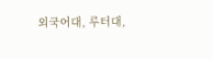외국어대, 루터대,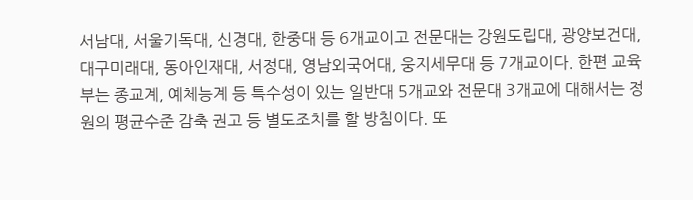서남대, 서울기독대, 신경대, 한중대 등 6개교이고 전문대는 강원도립대, 광양보건대, 대구미래대, 동아인재대, 서정대, 영남외국어대, 웅지세무대 등 7개교이다. 한편 교육부는 종교계, 예체능계 등 특수성이 있는 일반대 5개교와 전문대 3개교에 대해서는 정원의 평균수준 감축 권고 등 별도조치를 할 방침이다. 또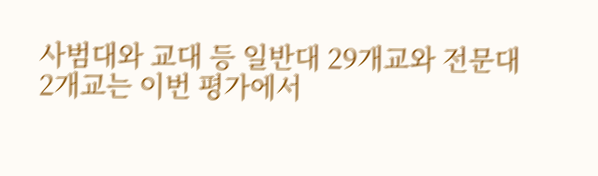사범대와 교대 등 일반대 29개교와 전문대 2개교는 이번 평가에서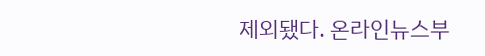제외됐다. 온라인뉴스부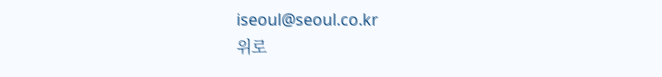iseoul@seoul.co.kr
위로